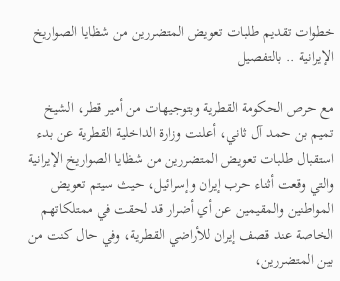خطوات تقديم طلبات تعويض المتضررين من شظايا الصواريخ الإيرانية .. بالتفصيل

مع حرص الحكومة القطرية وبتوجيهات من أمير قطر، الشيخ تميم بن حمد آل ثاني، أعلنت وزارة الداخلية القطرية عن بدء استقبال طلبات تعويض المتضررين من شظايا الصواريخ الإيرانية والتي وقعت أثناء حرب إيران وإسرائيل، حيث سيتم تعويض المواطنين والمقيمين عن أي أضرار قد لحقت في ممتلكاتهم الخاصة عند قصف إيران للأراضي القطرية، وفي حال كنت من بين المتضررين،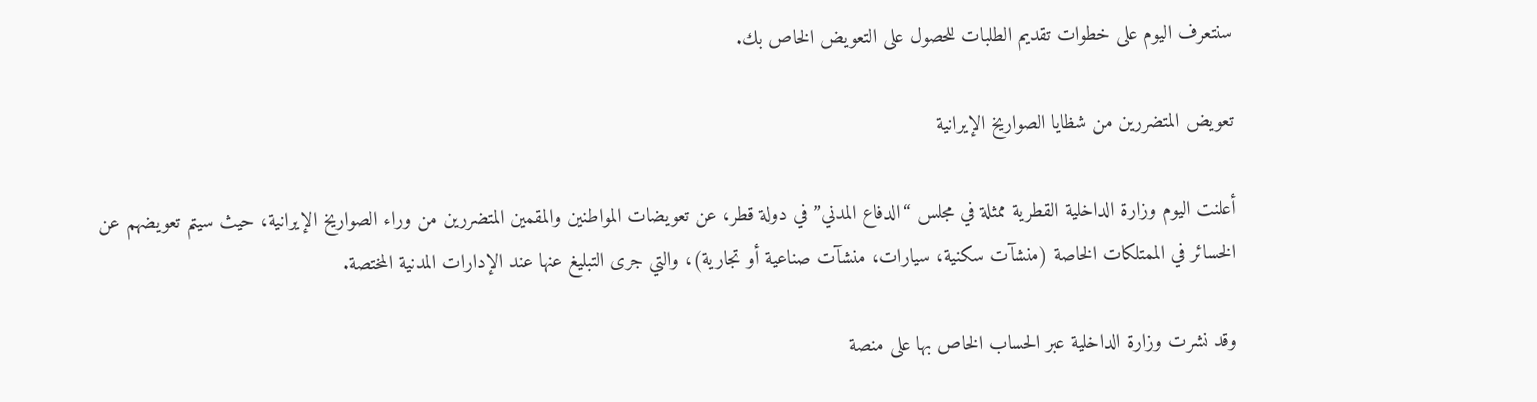سنتعرف اليوم على خطوات تقديم الطلبات للحصول على التعويض الخاص بك.

تعويض المتضررين من شظايا الصواريخ الإيرانية

أعلنت اليوم وزارة الداخلية القطرية ممثلة في مجلس “الدفاع المدني” في دولة قطر، عن تعويضات المواطنين والمقمين المتضررين من وراء الصواريخ الإيرانية، حيث سيتم تعويضهم عن الخسائر في الممتلكات الخاصة (منشآت سكنية، سيارات، منشآت صناعية أو تجارية)، والتي جرى التبليغ عنها عند الإدارات المدنية المختصة.

وقد نشرت وزارة الداخلية عبر الحساب الخاص بها على منصة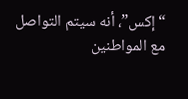“إكس”، أنه سيتم التواصل مع المواطنين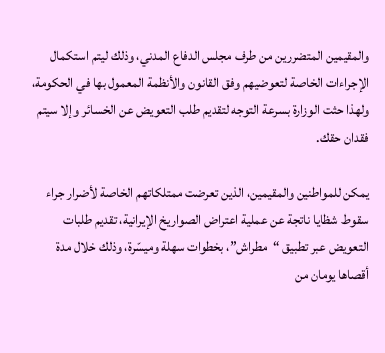والمقيمين المتضررين من طرف مجلس الدفاع المدني، وذلك ليتم استكمال الإجراءات الخاصة لتعوضيهم وفق القانون والأنظمة المعمول بها في الحكومة، ولهذا حثت الوزارة بسرعة التوجه لتقديم طلب التعويض عن الخسائر وإلا سيتم فقدان حقك.

يمكن للمواطنين والمقيمين، الذين تعرضت ممتلكاتهم الخاصة لأضرار جراء سقوط شظايا ناتجة عن عملية اعتراض الصواريخ الإيرانية، تقديم طلبات التعويض عبر تطبيق “مطراش”، بخطوات سهلة وميسّرة، وذلك خلال مدة أقصاها يومان من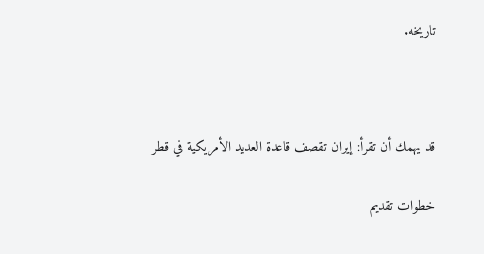تاريخه.



قد يهمك أن تقرأ: إيران تقصف قاعدة العديد الأمريكية في قطر

خطوات تقديم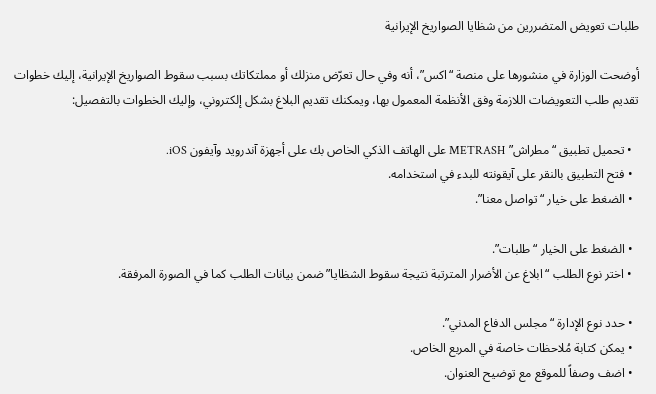طلبات تعويض المتضررين من شظايا الصواريخ الإيرانية

أوضحت الوزارة في منشورها على منصة “اكس”، أنه وفي حال تعرّض منزلك أو مملتكاتك بسبب سقوط الصواريخ الإيرانية، إليك خطوات تقديم طلب التعويضات اللازمة وفق الأنظمة المعمول بها، ويمكنك تقديم البلاغ بشكل إلكتروني، وإليك الخطوات بالتفصيل:

  • تحميل تطبيق “مطراش” METRASH على الهاتف الذكي الخاص بك على أجهزة آندرويد وآيفون iOS.
  • فتح التطبيق بالنقر على آيقونته للبدء في استخدامه.
  • الضغط على خيار “تواصل معنا”.

  • الضغط على الخيار “طلبات”.
  • اختر نوع الطلب “ابلاغ عن الأضرار المترتبة نتيجة سقوط الشظايا” ضمن بيانات الطلب كما في الصورة المرفقة.

  • حدد نوع الإدارة “مجلس الدفاع المدني”.
  • يمكن كتابة مُلاحظات خاصة في المربع الخاص.
  • اضف وصفاً للموقع مع توضيح العنوان.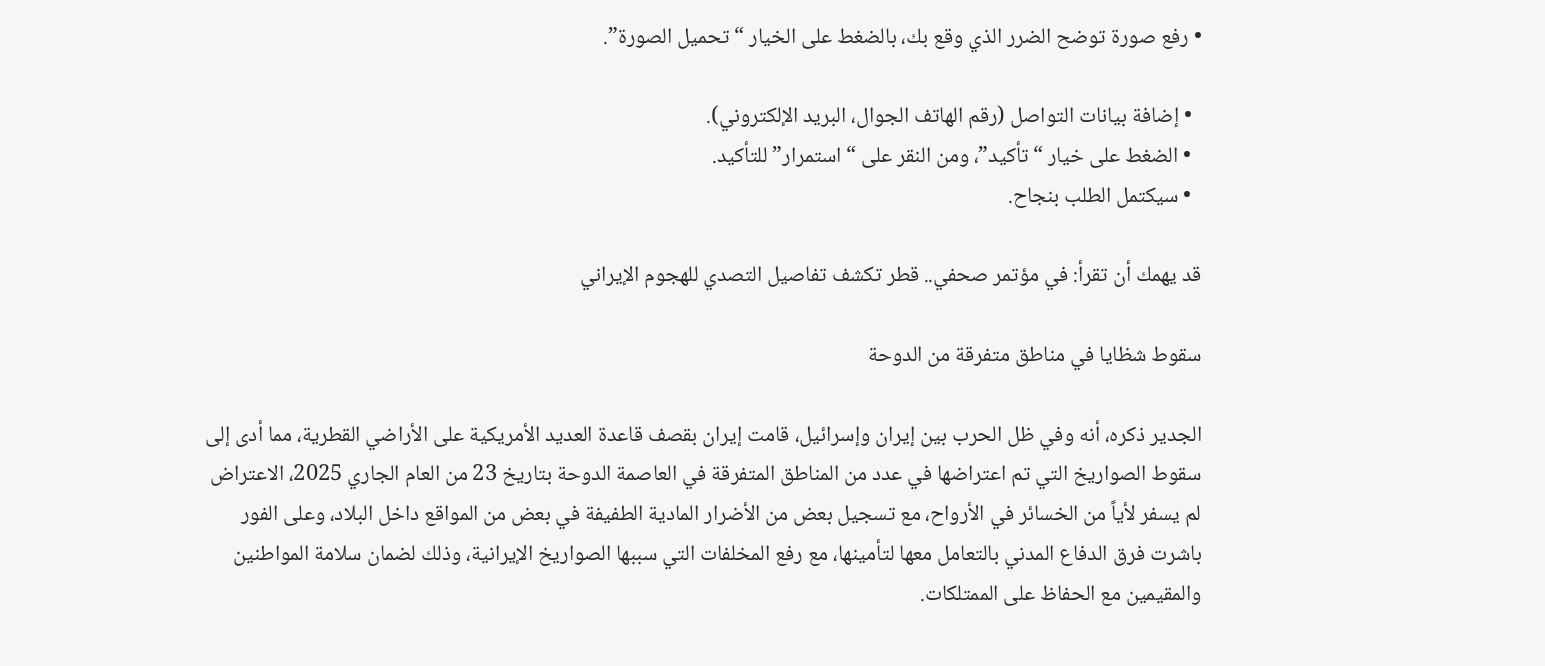• رفع صورة توضح الضرر الذي وقع بك، بالضغط على الخيار “تحميل الصورة”.

  • إضافة بيانات التواصل (رقم الهاتف الجوال، البريد الإلكتروني).
  • الضغط على خيار “تأكيد”، ومن النقر على “استمرار” للتأكيد.
  • سيكتمل الطلب بنجاح.

قد يهمك أن تقرأ: في مؤتمر صحفي.. قطر تكشف تفاصيل التصدي للهجوم الإيراني

سقوط شظايا في مناطق متفرقة من الدوحة

الجدير ذكره، أنه وفي ظل الحرب بين إيران وإسرائيل، قامت إيران بقصف قاعدة العديد الأمريكية على الأراضي القطرية، مما أدى إلى سقوط الصواريخ التي تم اعتراضها في عدد من المناطق المتفرقة في العاصمة الدوحة بتاريخ 23 من العام الجاري 2025، الاعتراض لم يسفر لأياً من الخسائر في الأرواح، مع تسجيل بعض من الأضرار المادية الطفيفة في بعض من المواقع داخل البلاد، وعلى الفور باشرت فرق الدفاع المدني بالتعامل معها لتأمينها، مع رفع المخلفات التي سببها الصواريخ الإيرانية، وذلك لضمان سلامة المواطنين والمقيمين مع الحفاظ على الممتلكات.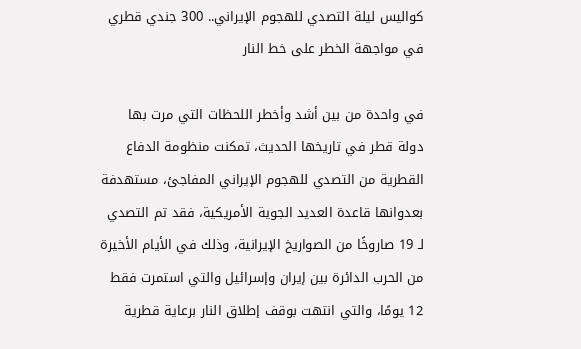كواليس ليلة التصدي للهجوم الإيراني.. 300 جندي قطري في مواجهة الخطر على خط النار

في واحدة من بين أشد وأخطر اللحظات التي مرت بها دولة قطر في تاريخها الحديث، تمكنت منظومة الدفاع القطرية من التصدي للهجوم الإيراني المفاجئ، مستهدفة بعدوانها قاعدة العديد الجوية الأمريكية، فقد تم التصدي لـ 19 صاروخًا من الصواريخ الإيرانية، وذلك في الأيام الأخيرة من الحرب الدائرة بين إيران وإسرائيل والتي استمرت فقط 12 يومًا، والتي انتهت بوقف إطلاق النار برعاية قطرية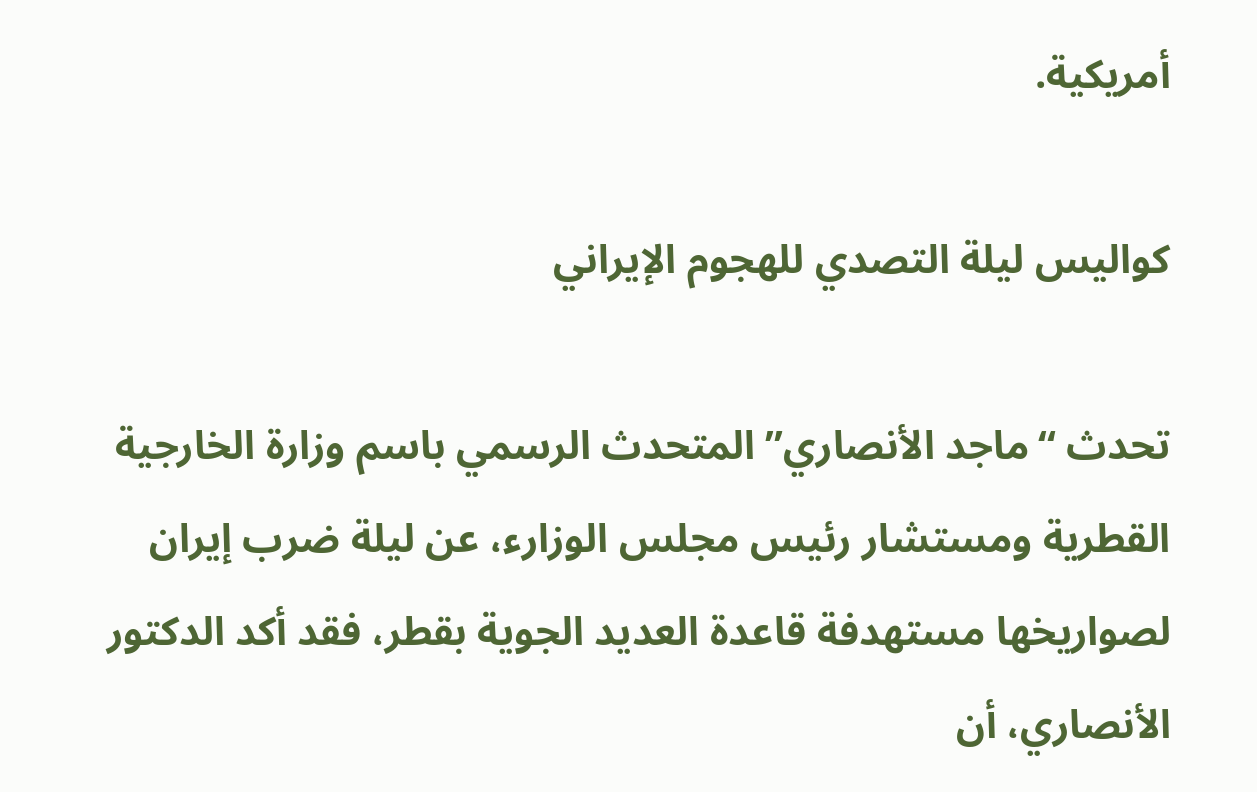أمريكية.

كواليس ليلة التصدي للهجوم الإيراني

تحدث “ماجد الأنصاري” المتحدث الرسمي باسم وزارة الخارجية القطرية ومستشار رئيس مجلس الوزارء، عن ليلة ضرب إيران لصواريخها مستهدفة قاعدة العديد الجوية بقطر، فقد أكد الدكتور الأنصاري، أن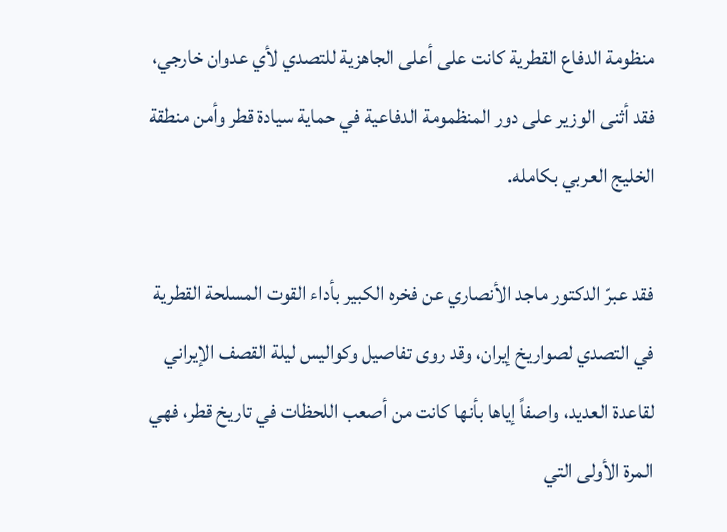منظومة الدفاع القطرية كانت على أعلى الجاهزية للتصدي لأي عدوان خارجي، فقد أثنى الوزير على دور المنظمومة الدفاعية في حماية سيادة قطر وأمن منطقة الخليج العربي بكامله.

فقد عبرّ الدكتور ماجد الأنصاري عن فخره الكبير بأداء القوت المسلحة القطرية في التصدي لصواريخ إيران، وقد روى تفاصيل وكواليس ليلة القصف الإيراني لقاعدة العديد، واصفاً إياها بأنها كانت من أصعب اللحظات في تاريخ قطر، فهي المرة الأولى التي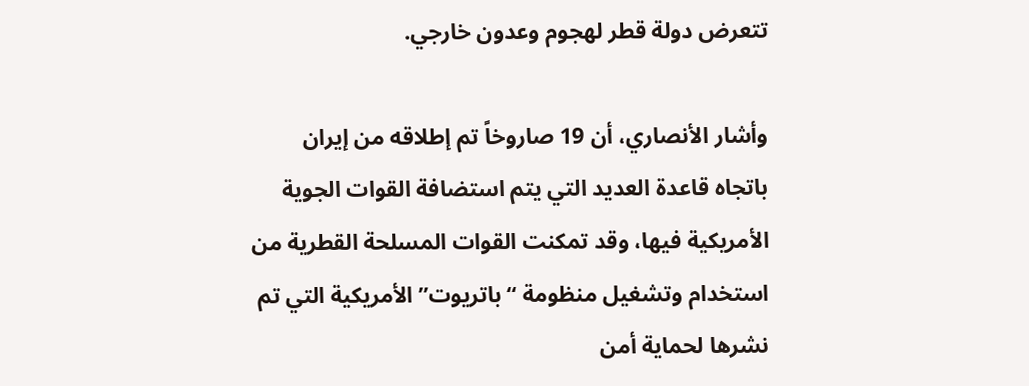تتعرض دولة قطر لهجوم وعدون خارجي.

وأشار الأنصاري، أن 19 صاروخاً تم إطلاقه من إيران باتجاه قاعدة العديد التي يتم استضافة القوات الجوية الأمريكية فيها، وقد تمكنت القوات المسلحة القطرية من استخدام وتشغيل منظومة “باتريوت” الأمريكية التي تم نشرها لحماية أمن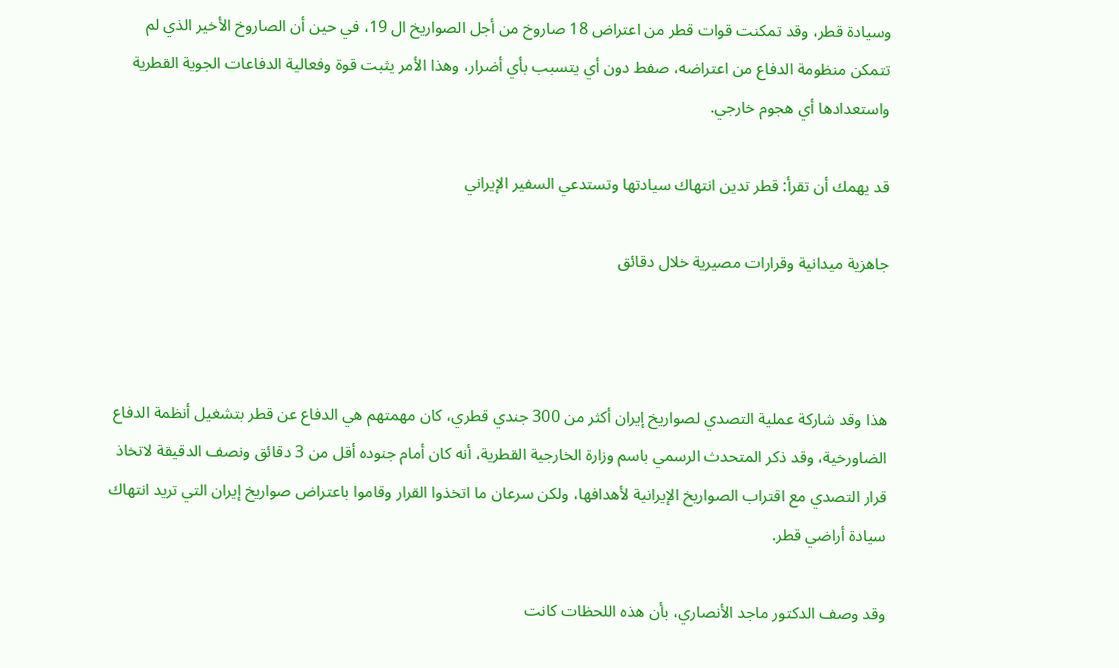وسيادة قطر، وقد تمكنت قوات قطر من اعتراض 18 صاروخ من أجل الصواريخ ال 19، في حين أن الصاروخ الأخير الذي لم تتمكن منظومة الدفاع من اعتراضه، صفط دون أي يتسبب بأي أضرار، وهذا الأمر يثبت قوة وفعالية الدفاعات الجوية القطرية واستعدادها أي هجوم خارجي.

قد يهمك أن تقرأ: قطر تدين انتهاك سيادتها وتستدعي السفير الإيراني

جاهزية ميدانية وقرارات مصيرية خلال دقائق



هذا وقد شاركة عملية التصدي لصواريخ إيران أكثر من 300 جندي قطري، كان مهمتهم هي الدفاع عن قطر بتشغيل أنظمة الدفاع الضاورخية، وقد ذكر المتحدث الرسمي باسم وزارة الخارجية القطرية، أنه كان أمام جنوده أقل من 3 دقائق ونصف الدقيقة لاتخاذ قرار التصدي مع اقتراب الصواريخ الإيرانية لأهدافها، ولكن سرعان ما اتخذوا القرار وقاموا باعتراض صواريخ إيران التي تريد انتهاك سيادة أراضي قطر.

وقد وصف الدكتور ماجد الأنصاري، بأن هذه اللحظات كانت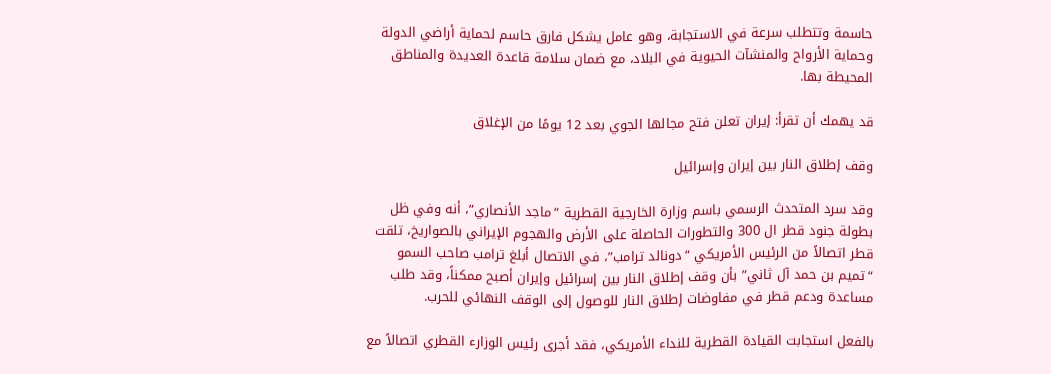حاسمة وتتطلب سرعة في الاستجابة، وهو عامل يشكل فارق حاسم لحماية أراضي الدولة وحماية الأرواح والمنشآت الحيوية في البلاد، مع ضمان سلامة قاعدة العديدة والمناطق المحيطة بها.

قد يهمك أن تقرأ: إيران تعلن فتح مجالها الجوي بعد 12 يومًا من الإغلاق

وقف إطلاق النار بين إيران وإسرائيل

وقد سرد المتحدث الرسمي باسم وزارة الخارجية القطرية “ماجد الأنصاري”، أنه وفي ظل بطولة جنود قطر ال 300 والتطورات الحاصلة على الأرض والهجوم الإيراني بالصواريخ، تلقت قطر اتصالاً من الرئيس الأمريكي “دونالد ترامب”، في الاتصال أبلغ ترامب صاحب السمو “تميم بن حمد آل ثاني” بأن وقف إطلاق النار بين إسرائيل وإيران أصبح ممكناً، وقد طلب مساعدة ودعم قطر في مفاوضات إطلاق النار للوصول إلى الوقف النهائي للحرب.

بالفعل استجابت القيادة القطرية للنداء الأمريكي، فقد أجرى رئيس الوزارء القطري اتصالاً مع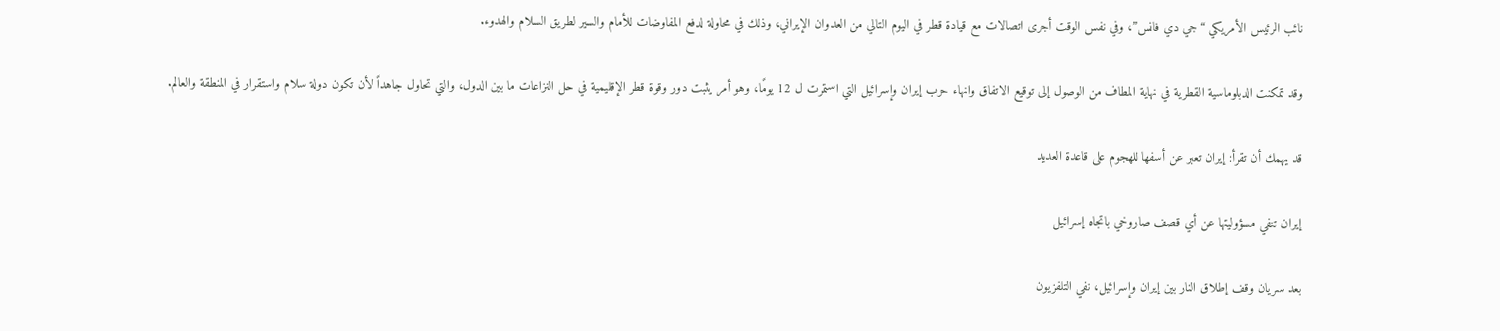نائب الرئيس الأمريكي “جي دي فانس”، وفي نفس الوقت أجرى اتصالات مع قيادة قطر في اليوم التالي من العدوان الإيراني، وذلك في محاولة لدفع المفاوضات للأمام والسير لطريق السلام والهدوء.

وقد تمكنت الدبلوماسية القطرية في نهاية المطاف من الوصول إلى توقيع الاتفاق وانهاء حرب إيران وإسرائيل التي استمرت ل 12 يومًا، وهو أمر يثبت دور وقوة قطر الإقليمية في حل النزاعات ما بين الدول، والتي تحاول جاهداً لأن تكون دولة سلام واستقرار في المنطقة والعالم.

قد يهمك أن تقرأ: إيران تعبر عن أسفها للهجوم على قاعدة العديد

إيران تنفي مسؤوليتها عن أي قصف صاروخي باتجاه إسرائيل

بعد سريان وقف إطلاق النار بين إيران وإسرائيل، نفي التلفزيون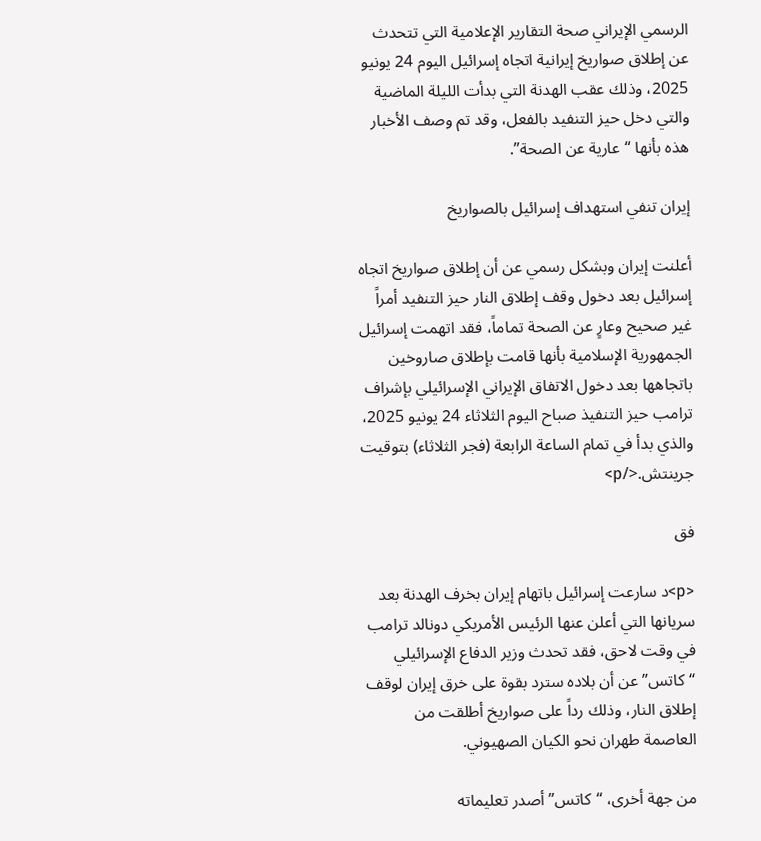الرسمي الإيراني صحة التقارير الإعلامية التي تتحدث عن إطلاق صواريخ إيرانية اتجاه إسرائيل اليوم 24 يونيو 2025، وذلك عقب الهدنة التي بدأت الليلة الماضية والتي دخل حيز التنفيد بالفعل، وقد تم وصف الأخبار هذه بأنها “عارية عن الصحة”.

إيران تنفي استهداف إسرائيل بالصواريخ

أعلنت إيران وبشكل رسمي عن أن إطلاق صواريخ اتجاه إسرائيل بعد دخول وقف إطلاق النار حيز التنفيد أمراً غير صحيح وعارٍ عن الصحة تماماً، فقد اتهمت إسرائيل الجمهورية الإسلامية بأنها قامت بإطلاق صاروخين باتجاهها بعد دخول الاتفاق الإيراني الإسرائيلي بإشراف ترامب حيز التنفيذ صباح اليوم الثلاثاء 24 يونيو 2025، والذي بدأ في تمام الساعة الرابعة (فجر الثلاثاء) بتوقيت جرينتش.</p>

فق

<p>د سارعت إسرائيل باتهام إيران بخرف الهدنة بعد سريانها التي أعلن عنها الرئيس الأمريكي دونالد ترامب في وقت لاحق، فقد تحدث وزير الدفاع الإسرائيلي “كاتس” عن أن بلاده سترد بقوة على خرق إيران لوقف إطلاق النار، وذلك رداً على صواريخ أطلقت من العاصمة طهران نحو الكيان الصهيوني.

من جهة أخرى، “كاتس” أصدر تعليماته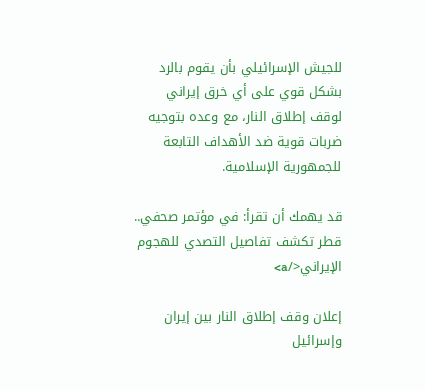للجيش الإسرائيلي بأن يقوم بالرد بشكل قوي على أي خرق إيراني لوقف إطلاق النار، مع وعده بتوجيه ضربات قوية ضد الأهداف التابعة للجمهورية الإسلامية.

قد يهمك أن تقرأ: في مؤتمر صحفي.. قطر تكشف تفاصيل التصدي للهجوم الإيراني</a>

إعلان وقف إطلاق النار بين إيران وإسرائيل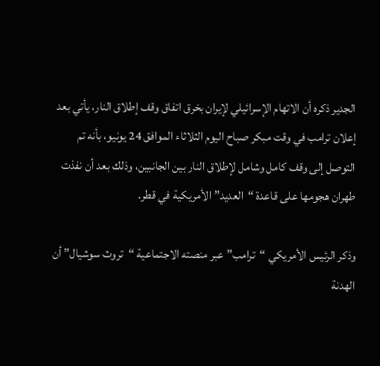الجدير ذكره أن الاتهام الإسرائيلي لإيران بخرق اتفاق وقف إطلاق النار، يأتي بعد إعلان ترامب في وقت مبكر صباح اليوم الثلاثاء الموافق 24 يونيو، بأنه تم التوصل إلى وقف كامل وشامل لإطلاق النار بين الجانبين، وذلك بعد أن نفذت طهران هجومها على قاعدة “العديد” الأمريكية في قطر.

وذكر الرئيس الأمريكي “ترامب” عبر منصته الاجتماعية “تروث سوشيال” أن الهدنة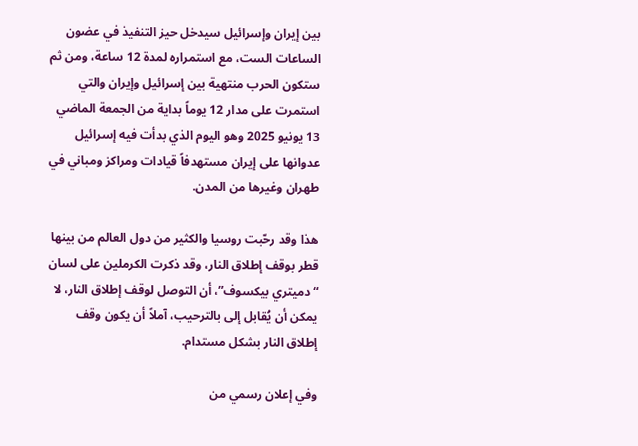بين إيران وإسرائيل سيدخل حيز التنفيذ في عضون الساعات الست، مع استمراره لمدة 12 ساعة، ومن ثم ستكون الحرب منتهية بين إسرائيل وإيران والتي استمرت على مدار 12 يوماً بداية من الجمعة الماضي 13 يونيو 2025 وهو اليوم الذي بدأت فيه إسرائيل عدوانها على إيران مستهدفاً قيادات ومراكز ومباني في طهران وغيرها من المدن.

هذا وقد رحّبت روسيا والكثير من دول العالم من بينها قطر بوقف إطلاق النار، وقد ذكرت الكرملين على لسان “دميتري بيكسوف”، أن التوصل لوقف إطلاق النار، لا يمكن أن يُقابل إلى بالترحيب، آملاً أن يكون وقف إطلاق النار بشكل مستدام.

وفي إعلان رسمي من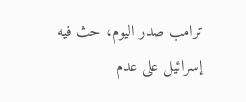ترامب صدر اليوم، حث فيه إسرائيل على عدم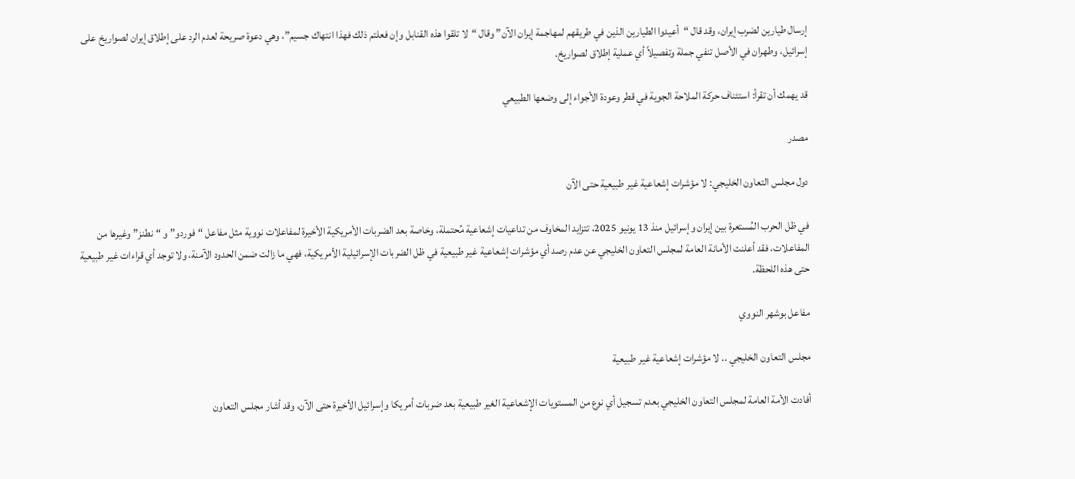إرسال طيارين لضرب إيران، وقد قال “أعيدوا الطيارين الذين في طريقهم لمهاجمة إيران الآن” وقال “لا تلقوا هذه القنابل وإن فعلتم ذلك فهذا انتهاك جسيم”، وهي دعوة صريحة لعدم الرد على إطلاق إيران لصواريخ على إسرائيل، وطهران في الأصل تنفي جملة وتفصيلاً أي عملية إطلاق لصواريخ.

قد يهمك أن تقرأ: استئناف حركة الملاحة الجوية في قطر وعودة الأجواء إلى وضعها الطبيعي

مصدر

دول مجلس التعاون الخليجي: لا مؤشرات إشعاعية غير طبيعية حتى الآن

في ظل الحرب المُستعرة بين إيران وإسرائيل منذ 13 يونيو 2025، تتزايد المخاوف من تداعيات إشعاعية مُحتملة، وخاصة بعد الضربات الأمريكية الأخيرة لمفاعلات نووية مثل مفاعل “فوردو” و “نطنز” وغيرها من المفاعلات، فقد أعلنت الأمانة العامة لمجلس التعاون الخليجي عن عدم رصد أي مؤشرات إشعاعية غير طبيعية في ظل الضربات الإسرائيلية الأمريكية، فهي ما زالت ضمن الحدود الآمنة، ولا توجد أي قراءات غير طبيعية حتى هذه اللحظة.

مفاعل بوشهر النووي

مجلس التعاون الخليجي .. لا مؤشرات إشعاعية غير طبيعية

أفادت الأمة العامة لمجلس التعاون الخليجي بعدم تسجيل أي نوع من المستويات الإشعاعية الغير طبيعية بعد ضربات أمريكا وإسرائيل الأخيرة حتى الآن، وقد أشار مجلس التعاون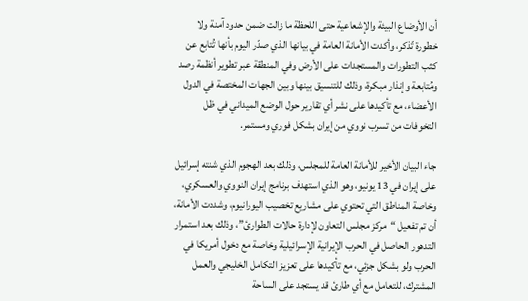أن الأوضاع البيئة والإشعاعية حتى اللحظة ما زالت ضمن حدود آمنة ولا خطورة تّذكر، وأكدت الأمانة العامة في بيانها الذي صدّر اليوم بأنها تُتابع عن كثب التطورات والمستجدات على الأرض وفي المنطقة عبر تطوير أنظمة رصد ومُتابعة وإنذار مبكرة، وذلك للتنسيق بينها وبين الجهات المختصة في الدول الأعضاء، مع تأكيدها على نشر أي تقارير حول الوضع الميداني في ظل التخوفات من تسرب نووي من إيران بشكل فوري ومستمر.

جاء البيان الأخير للأمانة العامة للمجلس، وذلك بعد الهجوم الذي شنته إسرائيل على إيران في 13 يونيو، وهو الذي استهدف برنامج إيران النووي والعسكري، وخاصة المناطق التي تحتوي على مشاريع تخصيب اليورانيوم، وشددت الأمانة، أن تم تفعيل “مركز مجلس التعاون لإدارة حالات الطوارئ”، وذلك بعد استمرار التدهور الحاصل في الحرب الإيرانية الإسرائيلية وخاصة مع دخول أمريكا في الحرب ولو بشكل جزئي، مع تأكيدها على تعزيز التكامل الخليجي والعمل المشترك، للتعامل مع أي طارئ قد يستجد على الساحة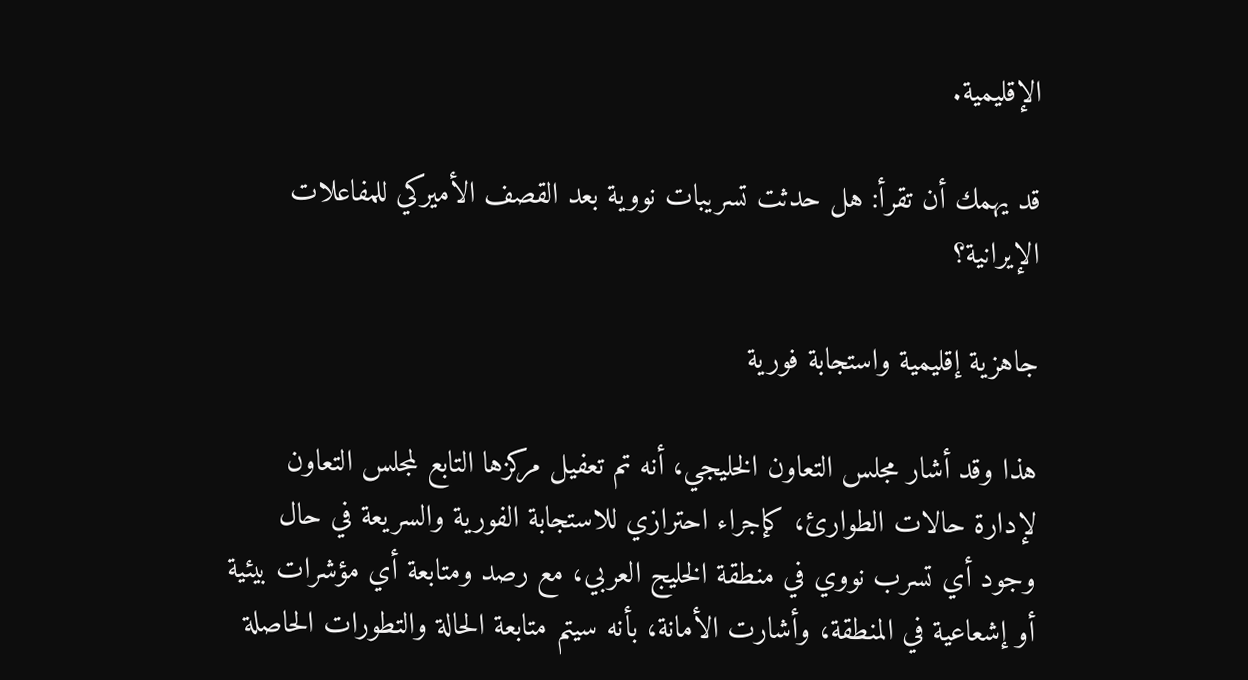الإقليمية.

قد يهمك أن تقرأ: هل حدثت تسريبات نووية بعد القصف الأميركي للمفاعلات الإيرانية؟

جاهزية إقليمية واستجابة فورية

هذا وقد أشار مجلس التعاون الخليجي، أنه تم تعفيل مركزها التابع لمجلس التعاون لإدارة حالات الطوارئ، كإجراء احترازي للاستجابة الفورية والسريعة في حال وجود أي تسرب نووي في منطقة الخليج العربي، مع رصد ومتابعة أي مؤشرات بيئية أو إشعاعية في المنطقة، وأشارت الأمانة، بأنه سيتم متابعة الحالة والتطورات الحاصلة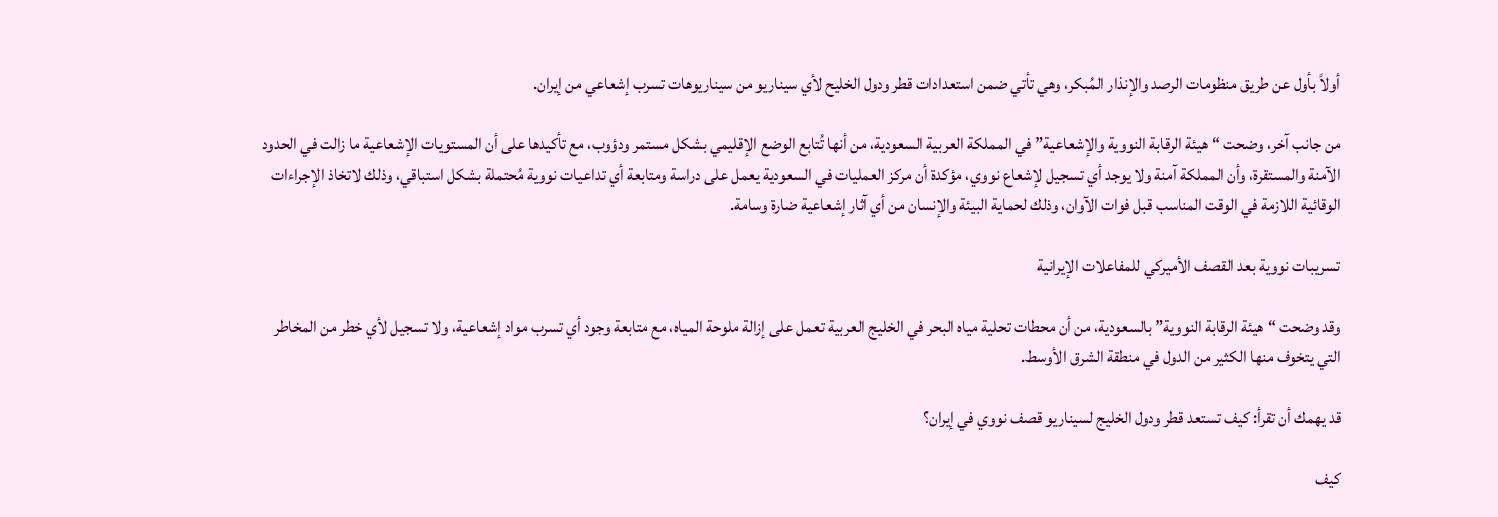أولاً بأول عن طريق منظومات الرصد والإنذار المُبكر، وهي تأتي ضمن استعدادات قطر ودول الخليح لأي سيناريو من سيناريوهات تسرب إشعاعي من إيران.

من جانب آخر، وضحت “هيئة الرقابة النووية والإشعاعية” في المملكة العربية السعودية، من أنها تُتابع الوضع الإقليمي بشكل مستمر ودؤوب، مع تأكيدها على أن المستويات الإشعاعية ما زالت في الحدود الآمنة والمستقرة، وأن المملكة آمنة ولا يوجد أي تسجيل لإشعاع نووي، مؤكدة أن مركز العمليات في السعودية يعمل على دراسة ومتابعة أي تداعيات نووية مُحتملة بشكل استباقي، وذلك لاتخاذ الإجراءات الوقائية اللازمة في الوقت المناسب قبل فوات الآوان، وذلك لحماية البيئة والإنسان من أي آثار إشعاعية ضارة وسامة.

تسريبات نووية بعد القصف الأميركي للمفاعلات الإيرانية

وقد وضحت “هيئة الرقابة النووية” بالسعودية، من أن محطات تحلية مياه البحر في الخليج العربية تعمل على إزالة ملوحة المياه، مع متابعة وجود أي تسرب مواد إشعاعية، ولا تسجيل لأي خطر من المخاطر التي يتخوف منها الكثير من الدول في منطقة الشرق الأوسط.

قد يهمك أن تقرأ: كيف تستعد قطر ودول الخليج لسيناريو قصف نووي في إيران؟

كيف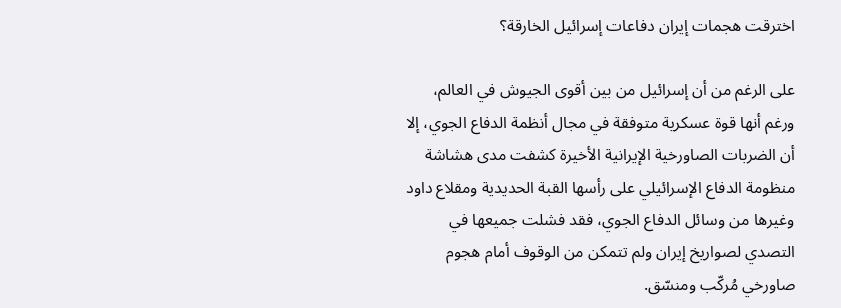اخترقت هجمات إيران دفاعات إسرائيل الخارقة؟

على الرغم من أن إسرائيل من بين أقوى الجيوش في العالم، ورغم أنها قوة عسكرية متوفقة في مجال أنظمة الدفاع الجوي، إلا أن الضربات الصاورخية الإيرانية الأخيرة كشفت مدى هشاشة منظومة الدفاع الإسرائيلي على رأسها القبة الحديدية ومقلاع داود وغيرها من وسائل الدفاع الجوي، فقد فشلت جميعها في التصدي لصواريخ إيران ولم تتمكن من الوقوف أمام هجوم صاورخي مُركّب ومنسّق.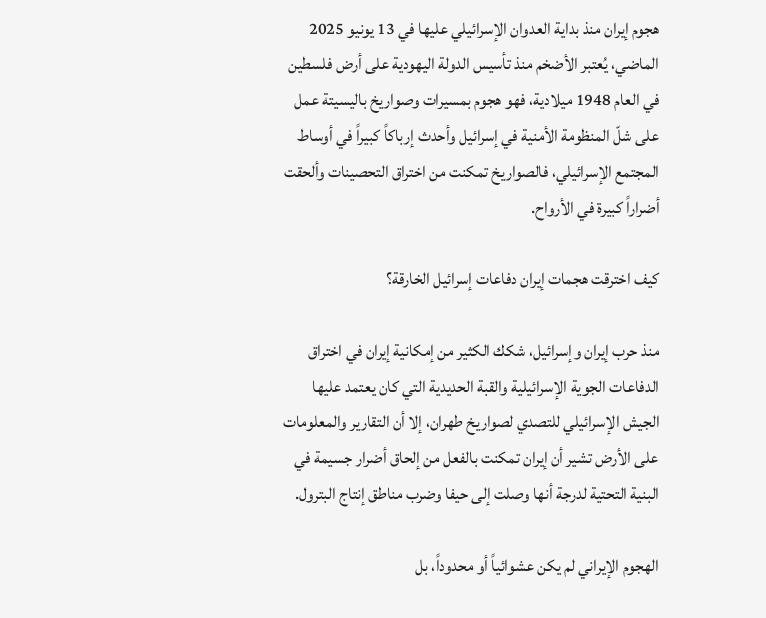هجوم إيران منذ بداية العدوان الإسرائيلي عليها في 13 يونيو 2025 الماضي، يُعتبر الأضخم منذ تأسيس الدولة اليهودية على أرض فلسطين في العام 1948 ميلادية، فهو هجوم بمسيرات وصواريخ باليسيتة عمل على شلّ المنظومة الأمنية في إسرائيل وأحدث إرباكاً كبيراً في أوساط المجتمع الإسرائيلي، فالصواريخ تمكنت من اختراق التحصينات وألحقت أضراراً كبيرة في الأرواح.

كيف اخترقت هجمات إيران دفاعات إسرائيل الخارقة؟

منذ حرب إيران وإسرائيل، شكك الكثير من إمكانية إيران في اختراق الدفاعات الجوية الإسرائيلية والقبة الحديدية التي كان يعتمد عليها الجيش الإسرائيلي للتصدي لصواريخ طهران، إلا أن التقارير والمعلومات على الأرض تشير أن إيران تمكنت بالفعل من إلحاق أضرار جسيمة في البنية التحتية لدرجة أنها وصلت إلى حيفا وضرب مناطق إنتاج البترول.

الهجوم الإيراني لم يكن عشوائياً أو محدوداً، بل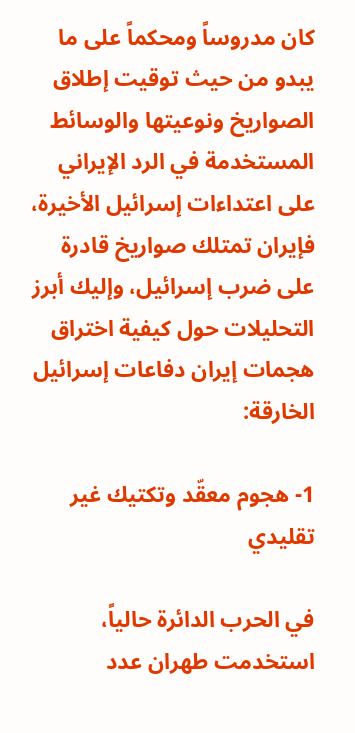كان مدروساً ومحكماً على ما يبدو من حيث توقيت إطلاق الصواريخ ونوعيتها والوسائط المستخدمة في الرد الإيراني على اعتداءات إسرائيل الأخيرة، فإيران تمتلك صواريخ قادرة على ضرب إسرائيل، وإليك أبرز التحليلات حول كيفية اختراق هجمات إيران دفاعات إسرائيل الخارقة:

1- هجوم معقّد وتكتيك غير تقليدي

في الحرب الدائرة حالياً، استخدمت طهران عدد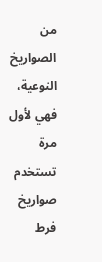من الصواريخ النوعية، فهي لأول مرة تستخدم صواريخ فرط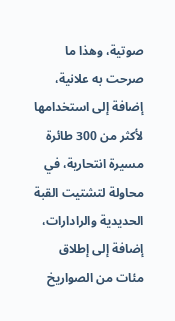صوتية، وهذا ما صرحت به علانية، إضافة إلى استخدامها لأكثر من 300 طائرة مسيرة انتحارية، في محاولة لتشتيت القبة الحديدية والرادارات، إضافة إلى إطلاق مئات من الصواريخ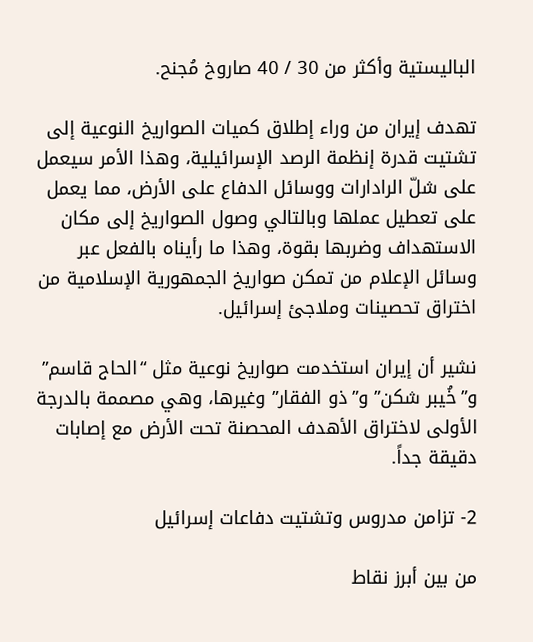الباليستية وأكثر من 30 / 40 صاروخ مُجنح.

تهدف إيران من وراء إطلاق كميات الصواريخ النوعية إلى تشتيت قدرة إنظمة الرصد الإسرائيلية، وهذا الأمر سيعمل على شلّ الرادارات ووسائل الدفاع على الأرض، مما يعمل على تعطيل عملها وبالتالي وصول الصواريخ إلى مكان الاستهداف وضربها بقوة، وهذا ما رأيناه بالفعل عبر وسائل الإعلام من تمكن صواريخ الجمهورية الإسلامية من اختراق تحصينات وملاجئ إسرائيل.

نشير أن إيران استخدمت صواريخ نوعية مثل “الحاج قاسم” و”خُيبر شكن” و”ذو الفقار” وغيرها، وهي مصممة بالدرجة الأولى لاختراق الأهدف المحصنة تحت الأرض مع إصابات دقيقة جداً.

2- تزامن مدروس وتشتيت دفاعات إسرائيل

من بين أبرز نقاط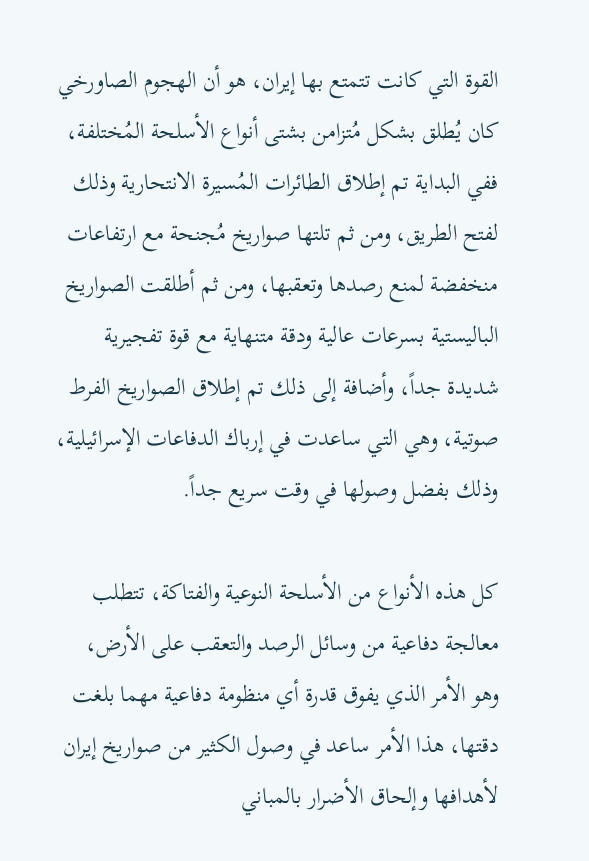القوة التي كانت تتمتع بها إيران، هو أن الهجوم الصاورخي كان يُطلق بشكل مُتزامن بشتى أنواع الأسلحة المُختلفة، ففي البداية تم إطلاق الطائرات المُسيرة الانتحارية وذلك لفتح الطريق، ومن ثم تلتها صواريخ مُجنحة مع ارتفاعات منخفضة لمنع رصدها وتعقبها، ومن ثم أطلقت الصواريخ الباليستية بسرعات عالية ودقة متنهاية مع قوة تفجيرية شديدة جداً، وأضافة إلى ذلك تم إطلاق الصواريخ الفرط صوتية، وهي التي ساعدت في إرباك الدفاعات الإسرائيلية، وذلك بفضل وصولها في وقت سريع جداً.

كل هذه الأنواع من الأسلحة النوعية والفتاكة، تتطلب معالجة دفاعية من وسائل الرصد والتعقب على الأرض، وهو الأمر الذي يفوق قدرة أي منظومة دفاعية مهما بلغت دقتها، هذا الأمر ساعد في وصول الكثير من صواريخ إيران لأهدافها وإلحاق الأضرار بالمباني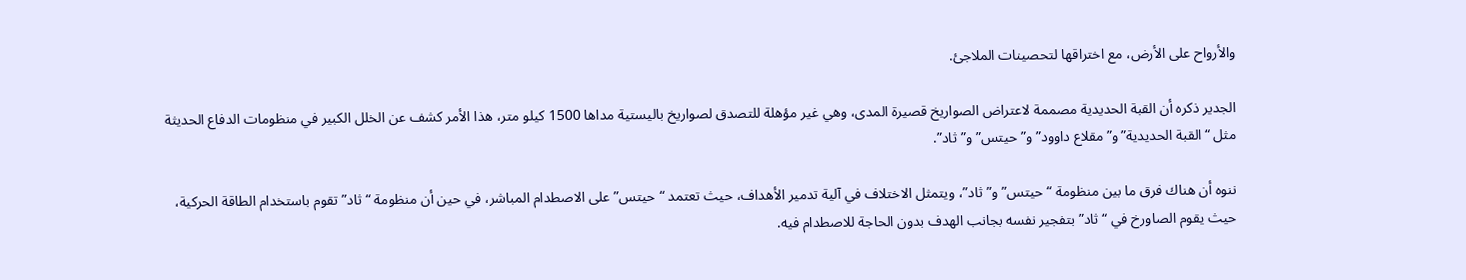والأرواح على الأرض، مع اختراقها لتحصينات الملاجئ.

الجدير ذكره أن القبة الحديدية مصممة لاعتراض الصواريخ قصيرة المدى، وهي غير مؤهلة للتصدق لصواريخ باليستية مداها 1500 كيلو متر، هذا الأمر كشف عن الخلل الكبير في منظومات الدفاع الحديثة مثل “القبة الحديدية” و”مقلاع داوود” و”حيتس” و”ثاد”.

ننوه أن هناك فرق ما بين منظومة “حيتس” و”ثاد”، ويتمثل الاختلاف في آلية تدمير الأهداف، حيث تعتمد “حيتس” على الاصطدام المباشر، في حين أن منظومة “ثاد” تقوم باستخدام الطاقة الحركية، حيث يقوم الصاورخ في “ثاد” بتفجير نفسه بجانب الهدف بدون الحاجة للاصطدام فيه.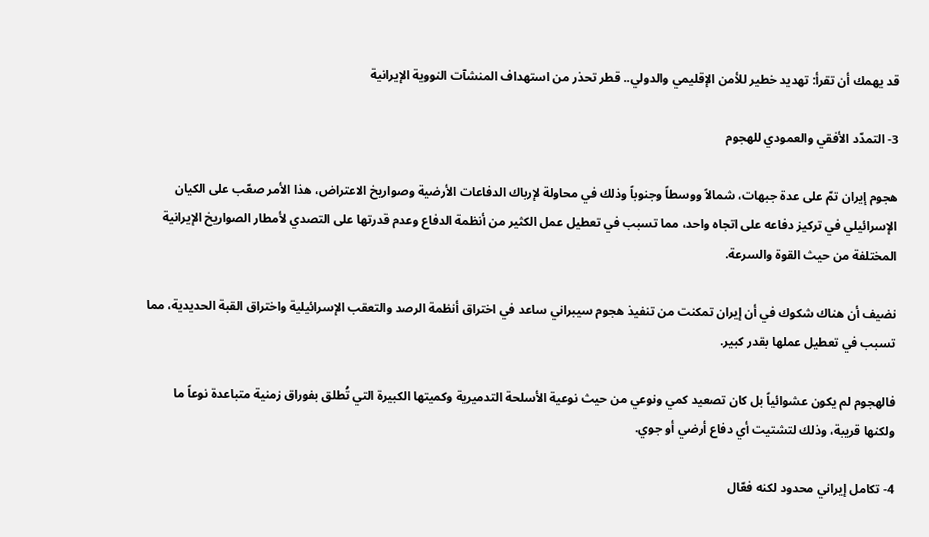قد يهمك أن تقرأ: تهديد خطير للأمن الإقليمي والدولي.. قطر تحذر من استهداف المنشآت النووية الإيرانية

3- التمدّد الأفقي والعمودي للهجوم

هجوم إيران تمّ على عدة جبهات، شمالاً ووسطاً وجنوباً وذلك في محاولة لإرباك الدفاعات الأرضية وصواريخ الاعتراض، هذا الأمر صعّب على الكيان الإسرائيلي في تركيز دفاعه على اتجاه واحد، مما تسبب في تعطيل عمل الكثير من أنظمة الدفاع وعدم قدرتها على التصدي لأمطار الصواريخ الإيرانية المختلفة من حيث القوة والسرعة.

نضيف أن هناك شكوك في أن إيران تمكنت من تنفيذ هجوم سيبراني ساعد في اختراق أنظمة الرصد والتعقب الإسرائيلية واختراق القبة الحديدية، مما تسبب في تعطيل عملها بقدر كبير.

فالهجوم لم يكون عشوائياً بل كان تصعيد كمي ونوعي من حيث نوعية الأسلحة التدميرية وكميتها الكبيرة التي تُطلق بفوراق زمنية متباعدة نوعاً ما ولكنها قريبة، وذلك لتشتيت أي دفاع أرضي أو جوي.

4- تكامل إيراني محدود لكنه فعّال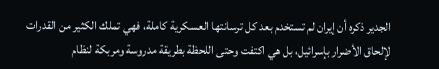الجدير ذكره أن إيران لم تستخدم بعد كل ترسانتها العسكرية كاملة، فهي تملك الكثير من القدرات لإلحاق الأضرار بإسرائيل، بل هي اكتفت وحتى اللحظة بطريقة مدروسة ومربكة لنظام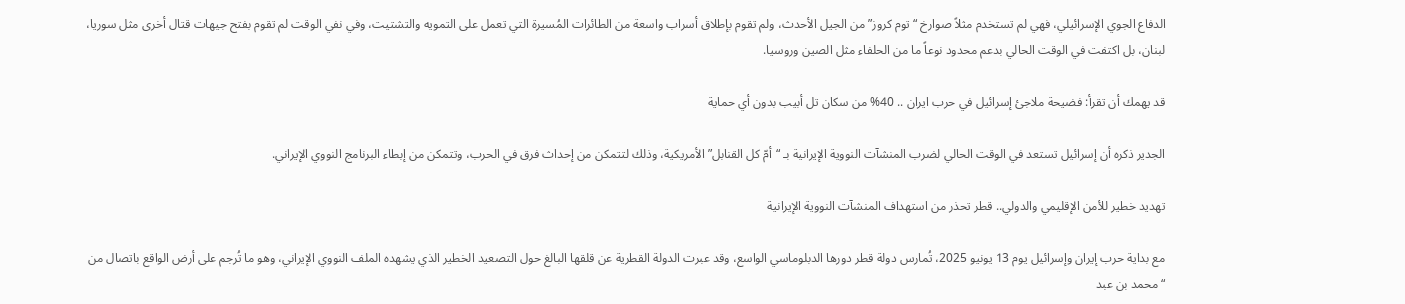الدفاع الجوي الإسرائيلي، فهي لم تستخدم مثلاً صوارخ “توم كروز” من الجيل الأحدث، ولم تقوم بإطلاق أسراب واسعة من الطائرات المُسيرة التي تعمل على التمويه والتشتيت، وفي نفي الوقت لم تقوم بفتح جيهات قتال أخرى مثل سوريا، لبنان، بل اكتفت في الوقت الحالي بدعم محدود نوعاً ما من الحلفاء مثل الصين وروسيا.

قد يهمك أن تقرأ: فضيحة ملاجئ إسرائيل في حرب ايران .. 40% من سكان تل أبيب بدون أي حماية

الجدير ذكره أن إسرائيل تستعد في الوقت الحالي لضرب المنشآت النووية الإيرانية بـ “أمّ كل القنابل” الأمريكية، وذلك لتتمكن من إحداث فرق في الحرب، وتتمكن من إبطاء البرنامج النووي الإيراني.

تهديد خطير للأمن الإقليمي والدولي.. قطر تحذر من استهداف المنشآت النووية الإيرانية

مع بداية حرب إيران وإسرائيل يوم 13 يونيو 2025، تُمارس دولة قطر دورها الدبلوماسي الواسع، وقد عبرت الدولة القطرية عن قلقها البالغ حول التصعيد الخطير الذي يشهده الملف النووي الإيراني، وهو ما تُرجم على أرض الواقع باتصال من “محمد بن عبد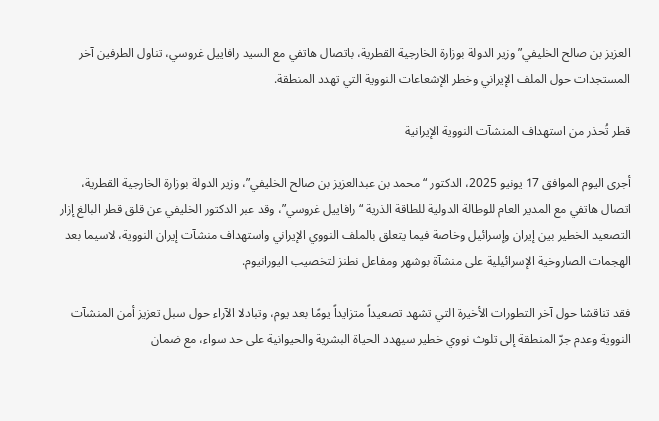العزيز بن صالح الخليفي” وزير الدولة بوزارة الخارجية القطرية، باتصال هاتفي مع السيد رافاييل غروسي، تناول الطرفين آخر المستجدات حول الملف الإيراني وخطر الإشعاعات النووية التي تهدد المنطقة.

قطر تُحذر من استهداف المنشآت النووية الإيرانية

أجرى اليوم الموافق 17 يونيو 2025، الدكتور “محمد بن عبدالعزيز بن صالح الخليفي”، وزير الدولة بوزارة الخارجية القطرية، اتصال هاتفي مع المدير العام للوطالة الدولية للطاقة الذرية “رافاييل غروسي”، وقد عبر الدكتور الخليفي عن قلق قطر البالغ إزار التصعيد الخطير بين إيران وإسرائيل وخاصة فيما يتعلق بالملف النووي الإيراني واستهداف منشآت إيران النووية، لاسيما بعد الهجمات الصاروخية الإسرائيلية على منشآة بوشهر ومفاعل نطنز لتخصيب اليورانيوم.

فقد تناقشا حول آخر التطورات الأخيرة التي تشهد تصعيداً متزايداً يومًا بعد يوم، وتبادلا الآراء حول سبل تعزيز أمن المنشآت النووية وعدم جرّ المنطقة إلى تلوث نووي خطير سيهدد الحياة البشرية والحيوانية على حد سواء، مع ضمان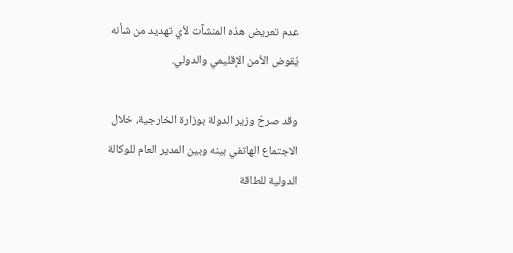عدم تعريض هذه المنشآت لأي تهديد من شأنه يُقوض الأمن الإقليمي والدولي.

وقد صرحّ وزير الدولة بوزارة الخارجية، خلال الاجتماع الهاتفي بينه وبين المدير العام للوكالة الدولية للطاقة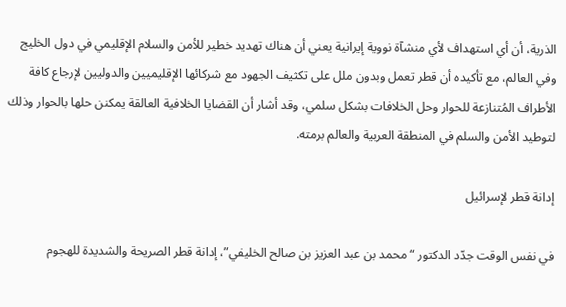الذرية، أن أي استهداف لأي منشآة نووية إيرانية يعني أن هناك تهديد خطير للأمن والسلام الإقليمي في دول الخليج وفي العالم، مع تأكيده أن قطر تعمل وبدون ملل على تكثيف الجهود مع شركائها الإقليميين والدوليين لإرجاع كافة الأطراف المُتنازعة للحوار وحل الخلافات بشكل سلمي، وقد أشار أن القضايا الخلافية العالقة يمكنن حلها بالحوار وذلك لتوطيد الأمن والسلم في المنطقة العربية والعالم برمته.

إدانة قطر لإسرائيل

في نفس الوقت جدّد الدكتور “محمد بن عبد العزيز بن صالح الخليفي”، إدانة قطر الصريحة والشديدة للهجوم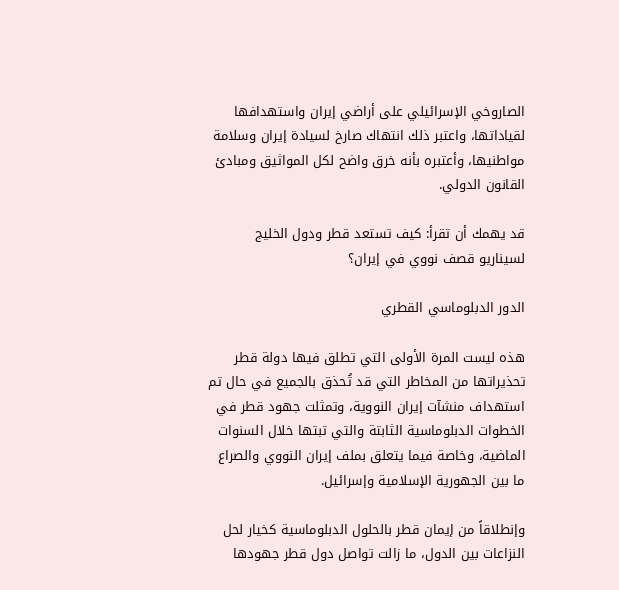الصاروخي الإسرائيلي على أراضي إيران واستهدافها لقياداتها، واعتبر ذلك انتهاك صارخ لسيادة إيران وسلامة مواطنيها، وأعتبره بأنه خرق واضح لكل المواثيق ومبادئ القانون الدولي.

قد يهمك أن تقرأ: كيف تستعد قطر ودول الخليج لسيناريو قصف نووي في إيران؟

الدور الدبلوماسي القطري

هذه ليست المرة الأولى التي تطلق فيها دولة قطر تحذيراتها من المخاطر التي قد تُحذق بالجميع في حال تم استهداف منشآت إيران النووية، وتمثلت جهود قطر في الخطوات الدبلوماسية الثابتة والتي تبتها خلال السنوات الماضية، وخاصة فيما يتعلق بملف إيران النووي والصراع ما بين الجهورية الإسلامية وإسرائيل.

وإنطلاقاً من إيمان قطر بالحلول الدبلوماسية كخيار لحل النزاعات بين الدول، ما زالت تواصل دول قطر جهودها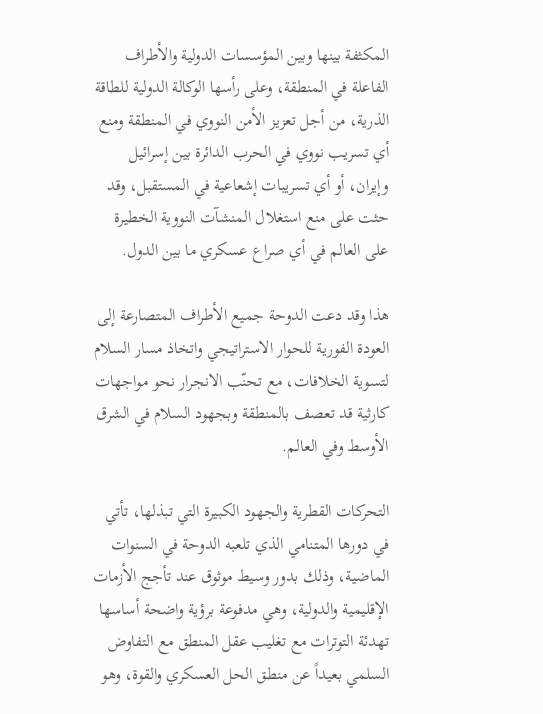المكثفة بينها وبين المؤسسات الدولية والأطراف الفاعلة في المنطقة، وعلى رأسها الوكالة الدولية للطاقة الذرية، من أجل تعزيز الأمن النووي في المنطقة ومنع أي تسريب نووي في الحرب الدائرة بين إسرائيل وإيران، أو أي تسريبات إشعاعية في المستقبل، وقد حثت على منع استغلال المنشآت النووية الخطيرة على العالم في أي صراع عسكري ما بين الدول.

هذا وقد دعت الدوحة جميع الأطراف المتصارعة إلى العودة الفورية للحوار الاستراتيجي واتخاذ مسار السلام لتسوية الخلافات، مع تحنّب الانجرار نحو مواجهات كارثية قد تعصف بالمنطقة وبجهود السلام في الشرق الأوسط وفي العالم.

التحركات القطرية والجهود الكبيرة التي تبذلها، تأتي في دورها المتنامي الذي تلعبه الدوحة في السنوات الماضية، وذلك بدور وسيط موثوق عند تأجج الأزمات الإقليمية والدولية، وهي مدفوعة برؤية واضحة أساسها تهدئة التوترات مع تغليب عقل المنطق مع التفاوض السلمي بعيداً عن منطق الحل العسكري والقوة، وهو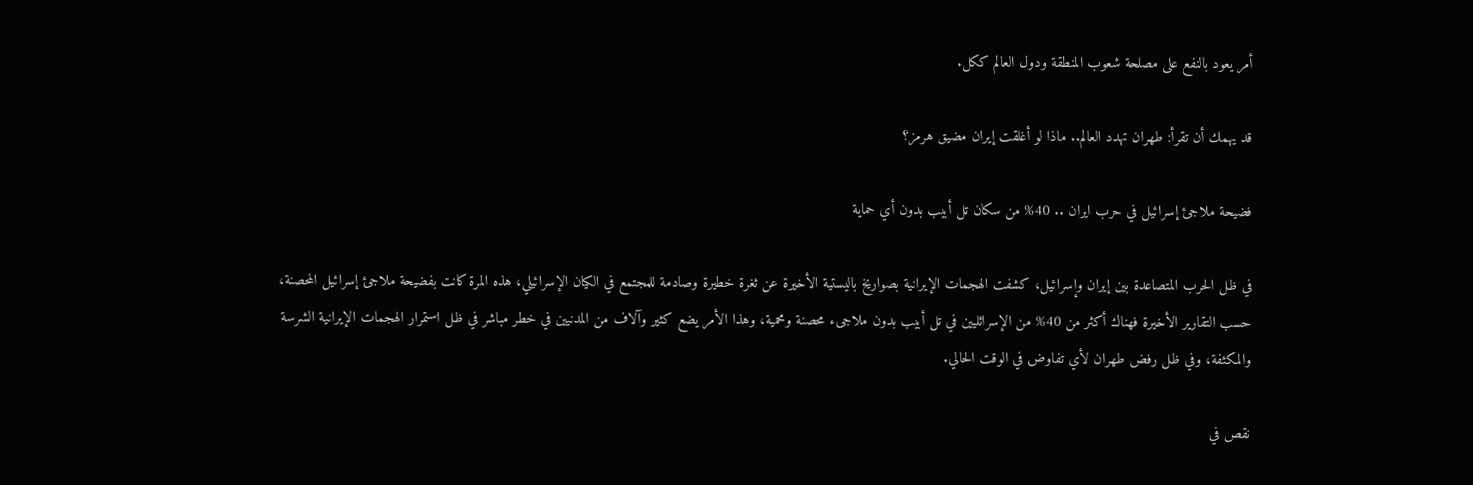أمر يعود بالنفع على مصلحة شعوب المنطقة ودول العالم ككل.

قد يهمك أن تقرأ: طهران تهدد العالم.. ماذا لو أغلقت إيران مضيق هرمز؟

فضيحة ملاجئ إسرائيل في حرب ايران .. 40% من سكان تل أبيب بدون أي حماية

في ظل الحرب المتصاعدة بين إيران وإسرائيل، كشفت الهجمات الإيرانية بصواريخ باليستية الأخيرة عن ثغرة خطيرة وصادمة للمجتمع في الكيان الإسرائيلي، هذه المرة كانت بفضيحة ملاجئ إسرائيل المحصنة، حسب التقارير الأخيرة فهناك أكثر من 40% من الإسرائليين في تل أبيب بدون ملاجىء محصنة ومحمية، وهذا الأمر يضع كثير وآلاف من المدنيين في خطر مباشر في ظل استمرار الهجمات الإيرانية الشرسة والمكثفة، وفي ظل رفض طهران لأي تفاوض في الوقت الحالي.

نقص في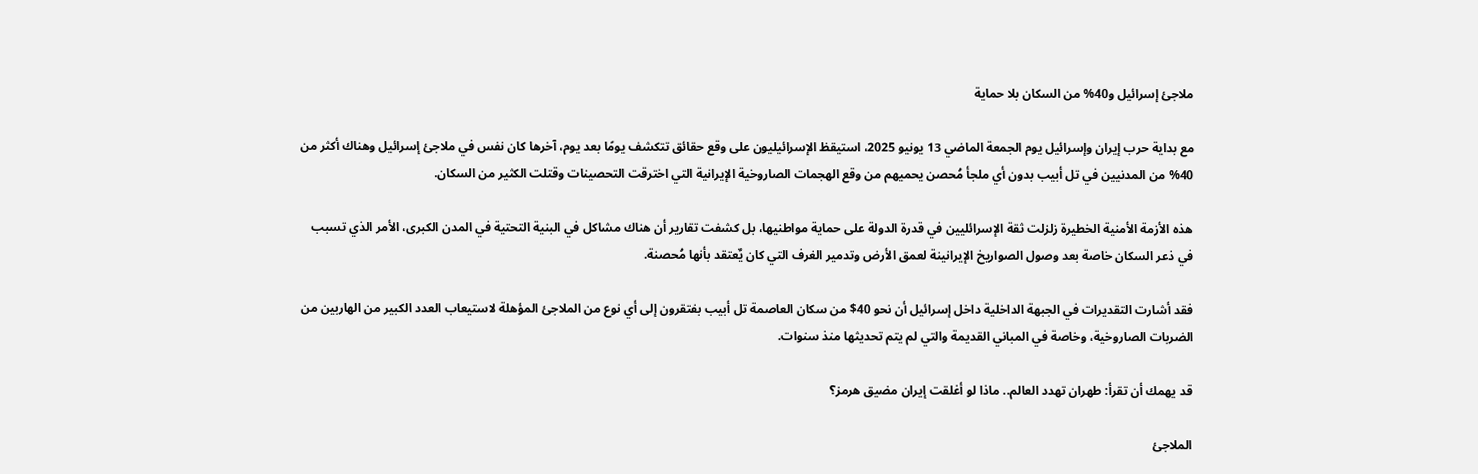ملاجئ إسرائيل و40% من السكان بلا حماية

مع بداية حرب إيران وإسرائيل يوم الجمعة الماضي 13 يونيو 2025، استيقظ الإسرائيليون على وقع حقائق تتكشف يومًا بعد يوم، آخرها كان نفس في ملاجئ إسرائيل وهناك أكثر من 40% من المدنيين في تل أبيب بدون أي ملجأ مُحصن يحميهم من وقع الهجمات الصاروخية الإيرانية التي اخترقت التحصينات وقتلت الكثير من السكان.

هذه الأزمة الأمنية الخطيرة زلزلت ثقة الإسرائليين في قدرة الدولة على حماية مواطنيها، بل كشفت تقارير أن هناك مشاكل في البنية التحتية في المدن الكبرى، الأمر الذي تسبب في ذعر السكان خاصة بعد وصول الصواريخ الإيرانينة لعمق الأرض وتدمير الغرف التي كان يٌعتقد بأنها مُحصنة.

فقد أشارت التقديرات في الجبهة الداخلية داخل إسرائيل أن نحو 40$ من سكان العاصمة تل أبيب بفتقرون إلى أي نوع من الملاجئ المؤهلة لاستيعاب العدد الكبير من الهاربين من الضربات الصاروخية، وخاصة في المباني القديمة والتي لم يتم تحديثها منذ سنوات.

قد يهمك أن تقرأ: طهران تهدد العالم.. ماذا لو أغلقت إيران مضيق هرمز؟

الملاجئ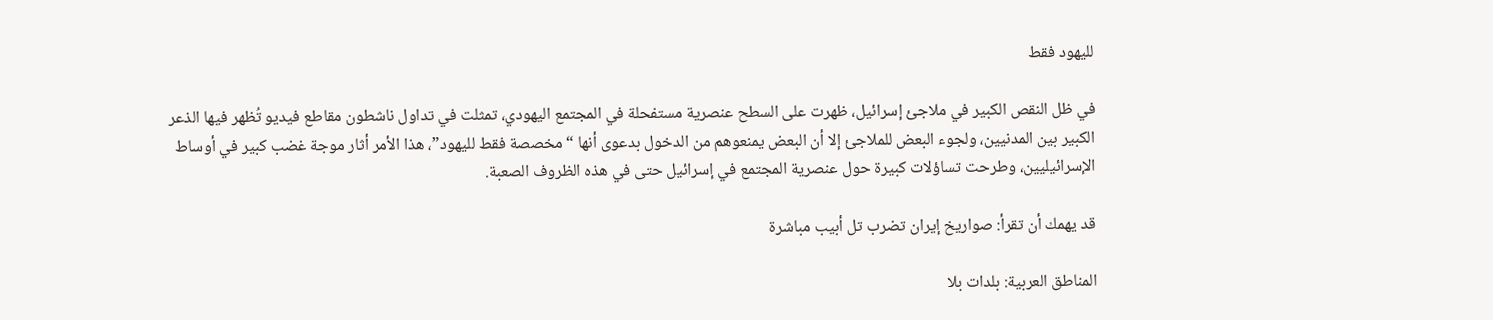لليهود فقط

في ظل النقص الكبير في ملاجئ إسرائيل، ظهرت على السطح عنصرية مستفحلة في المجتمع اليهودي، تمثلت في تداول ناشطون مقاطع فيديو تُظهر فيها الذعر الكبير بين المدنيين، ولجوء البعض للملاجئ إلا أن البعض يمنعوهم من الدخول بدعوى أنها “مخصصة فقط لليهود”، هذا الأمر أثار موجة غضب كبير في أوساط الإسرائيليين، وطرحت تساؤلات كبيرة حول عنصرية المجتمع في إسرائيل حتى في هذه الظروف الصعبة.

قد يهمك أن تقرأ: صواريخ إيران تضرب تل أبيب مباشرة

المناطق العربية: بلدات بلا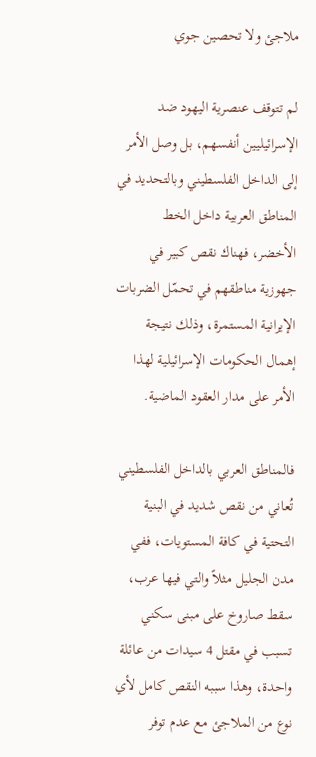ملاجئ ولا تحصين جوي

لم تتوقف عنصرية اليهود ضد الإسرائيليين أنفسهم، بل وصل الأمر إلى الداخل الفلسطيني وبالتحديد في المناطق العربية داخل الخط الأخضر، فهناك نقص كبير في جهوزية مناطقهم في تحمّل الضربات الإيرانية المستمرة، وذلك نتيجة إهمال الحكومات الإسرائيلية لهذا الأمر على مدار العقود الماضية.

فالمناطق العربي بالداخل الفلسطيني تُعاني من نقص شديد في البنية التحتية في كافة المستويات، ففي مدن الجليل مثلاً والتي فيها عرب، سقط صاروخ على مبنى سكني تسبب في مقتل 4 سيدات من عائلة واحدة، وهذا سببه النقص كامل لأي نوع من الملاجئ مع عدم توفر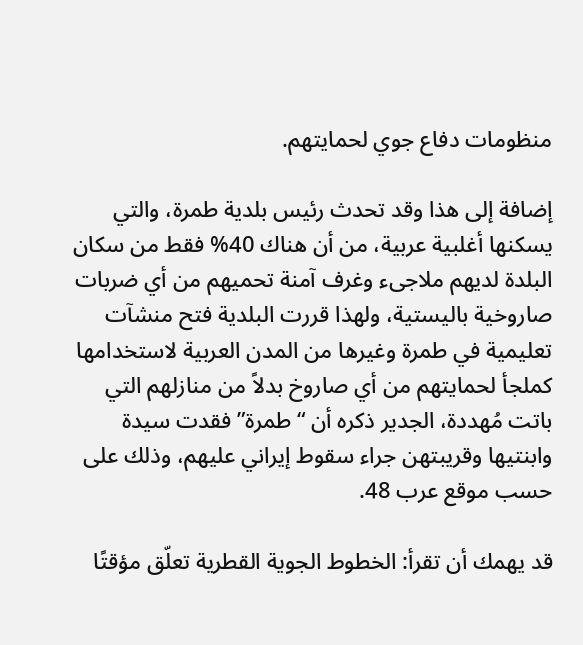منظومات دفاع جوي لحمايتهم.

إضافة إلى هذا وقد تحدث رئيس بلدية طمرة، والتي يسكنها أغلبية عربية، من أن هناك 40% فقط من سكان البلدة لديهم ملاجىء وغرف آمنة تحميهم من أي ضربات صاروخية باليستية، ولهذا قررت البلدية فتح منشآت تعليمية في طمرة وغيرها من المدن العربية لاستخدامها كملجأ لحمايتهم من أي صاروخ بدلاً من منازلهم التي باتت مُهددة، الجدير ذكره أن “طمرة”فقدت سيدة وابنتيها وقريبتهن جراء سقوط إيراني عليهم، وذلك على حسب موقع عرب 48.

قد يهمك أن تقرأ: الخطوط الجوية القطرية تعلّق مؤقتًا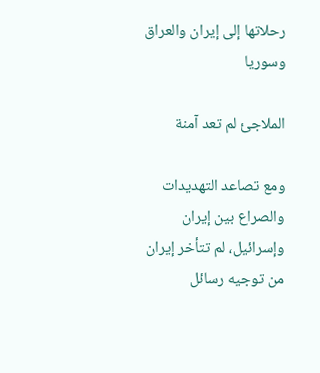رحلاتها إلى إيران والعراق وسوريا

الملاجئ لم تعد آمنة

ومع تصاعد التهديدات والصراع بين إيران وإسرائيل، لم تتأخر إيران من توجيه رسائل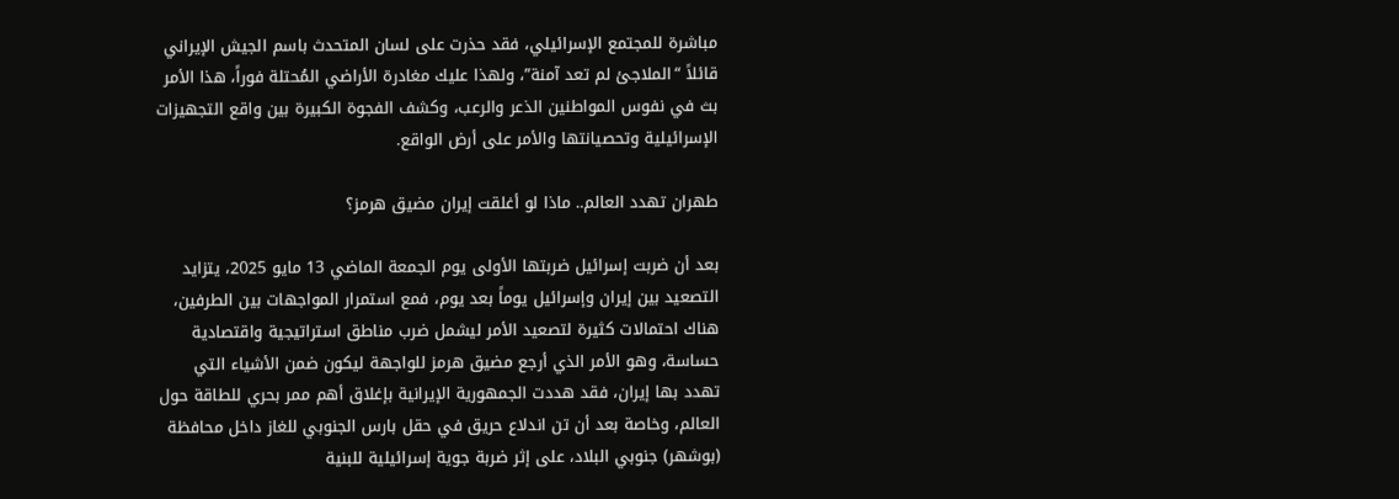مباشرة للمجتمع الإسرائيلي، فقد حذرت على لسان المتحدث باسم الجيش الإيراني قائلاً “الملاجئ لم تعد آمنة”، ولهذا عليك مغادرة الأراضي المُحتلة فوراً، هذا الأمر بث في نفوس المواطنين الذعر والرعب، وكشف الفجوة الكبيرة بين واقع التجهيزات الإسرائيلية وتحصيانتها والأمر على أرض الواقع.

طهران تهدد العالم.. ماذا لو أغلقت إيران مضيق هرمز؟

بعد أن ضربت إسرائيل ضربتها الأولى يوم الجمعة الماضي 13 مايو 2025، يتزايد التصعيد بين إيران وإسرائيل يوماً بعد يوم، فمع استمرار المواجهات بين الطرفين، هناك احتمالات كثيرة لتصعيد الأمر ليشمل ضرب مناطق استراتيجية واقتصادية حساسة، وهو الأمر الذي أرجع مضيق هرمز للواجهة ليكون ضمن الأشياء التي تهدد بها إيران، فقد هددت الجمهورية الإيرانية بإغلاق أهم ممر بحري للطاقة حول العالم، وخاصة بعد أن تن اندلاع حريق في حقل بارس الجنوبي للغاز داخل محافظة (بوشهر) جنوبي البلاد، على إثر ضربة جوية إسرائيلية للبنية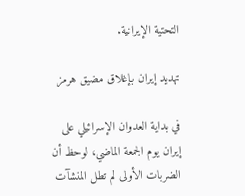التحتية الإيرانية.

تهديد إيران بإغلاق مضيق هرمز

في بداية العدوان الإسرائيلي على إيران يوم الجمعة الماضي، لوحظ أن الضربات الأولى لم تطل المنشآت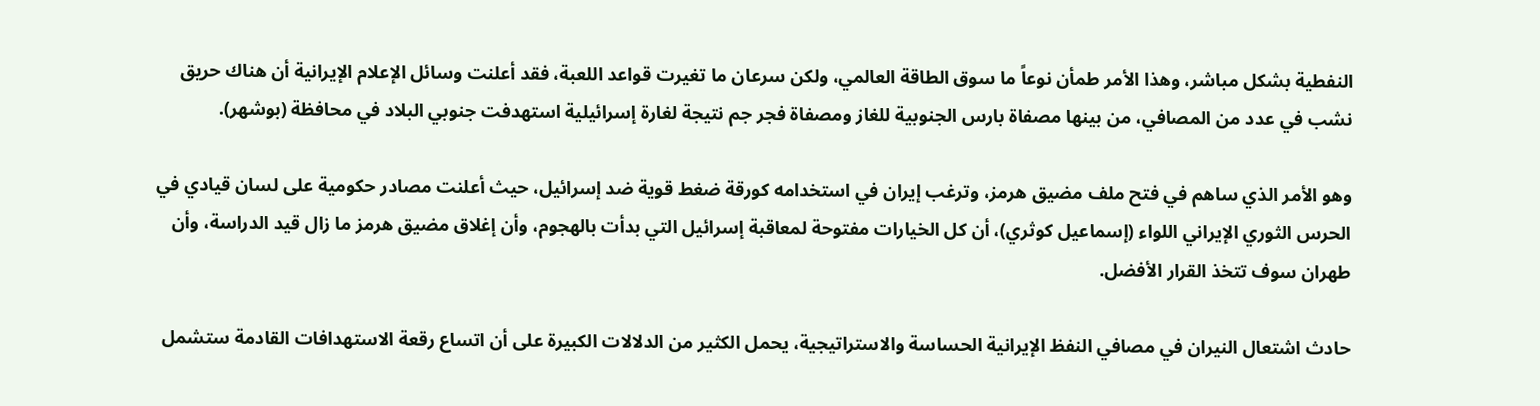النفطية بشكل مباشر، وهذا الأمر طمأن نوعاً ما سوق الطاقة العالمي، ولكن سرعان ما تغيرت قواعد اللعبة، فقد أعلنت وسائل الإعلام الإيرانية أن هناك حريق نشب في عدد من المصافي، من بينها مصفاة بارس الجنوبية للغاز ومصفاة فجر جم نتيجة لغارة إسرائيلية استهدفت جنوبي البلاد في محافظة (بوشهر).

وهو الأمر الذي ساهم في فتح ملف مضيق هرمز، وترغب إيران في استخدامه كورقة ضغط قوية ضد إسرائيل، حيث أعلنت مصادر حكومية على لسان قيادي في الحرس الثوري الإيراني اللواء (إسماعيل كوثري)، أن كل الخيارات مفتوحة لمعاقبة إسرائيل التي بدأت بالهجوم، وأن إغلاق مضيق هرمز ما زال قيد الدراسة، وأن طهران سوف تتخذ القرار الأفضل.

حادث اشتعال النيران في مصافي النفظ الإيرانية الحساسة والاستراتيجية، يحمل الكثير من الدلالات الكبيرة على أن اتساع رقعة الاستهدافات القادمة ستشمل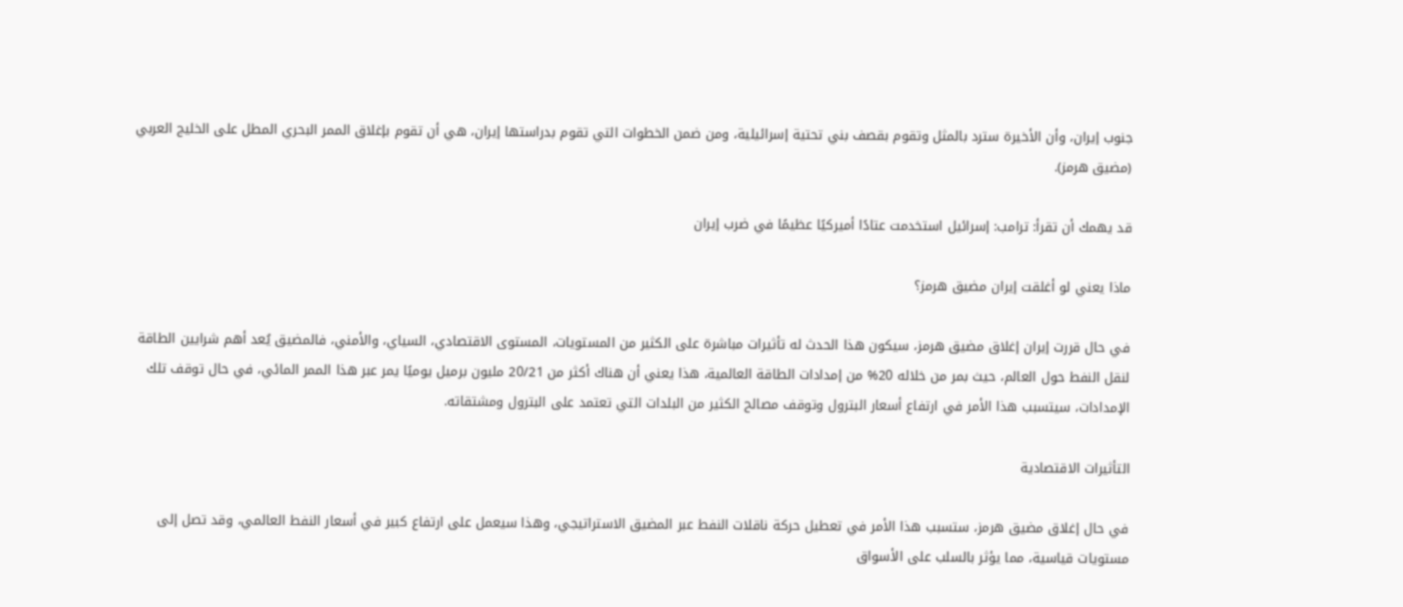جنوب إيران، وأن الأخيرة سترد بالمثل وتقوم بقصف بني تحتية إسرائيلية، ومن ضمن الخطوات التي تقوم بدراستها إيران، هي أن تقوم بإغلاق الممر البحري المطل على الخليج العربي (مضيق هرمز).

قد يهمك أن تقرأ: ترامب: إسرائيل استخدمت عتادًا أميركيًا عظيمًا في ضرب إيران

ماذا يعني لو أغلقت إيران مضيق هرمز؟

في حال قررت إيران إغلاق مضيق هرمز، سيكون هذا الحدث له تأثيرات مباشرة على الكثير من المستويات، المستوى الاقتصادي، السياي، والأمني، فالمضيق يُعد أهم شرايين الطاقة لنقل النفط حول العالم، حيث بمر من خلاله 20% من إمدادات الطاقة العالمية، هذا يعني أن هناك أكثر من 20/21 مليون برميل يوميًا يمر عبر هذا الممر المائي، في حال توقف تلك الإمدادات، سيتسبب هذا الأمر في ارتفاع أسعار البترول وتوقف مصالح الكثير من البلدات التي تعتمد على البترول ومشتقاته.

التأثيرات الاقتصادية

في حال إغلاق مضيق هرمز، ستسبب هذا الأمر في تعطيل حركة ناقلات النفط عبر المضيق الاستراتيجي، وهذا سيعمل على ارتفاع كبير في أسعار النفط العالمي، وقد تصل إلى مستويات قياسية، مما يؤثر بالسلب على الأسواق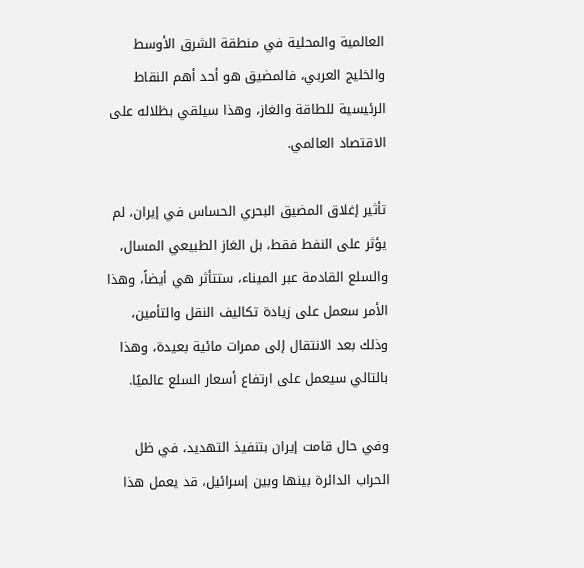العالمية والمحلية في منطقة الشرق الأوسط والخليج العربي، فالمضيق هو أحد أهم النقاط الرئيسية للطاقة والغاز، وهذا سيلقي بظلاله على الاقتصاد العالمي.

تأثير إغلاق المضيق البحري الحساس في إيران، لم يؤثر على النفط فقط، بل الغاز الطبيعي المسال، والسلع القادمة عبر الميناء، ستتأثر هي أيضاً، وهذا الأمر سعمل على زيادة تكاليف النقل والتأمين، وذلك بعد الانتقال إلى ممرات مائية بعيدة، وهذا بالتالي سيعمل على ارتفاع أسعار السلع عالميًا.

وفي حال قامت إيران بتنفيذ التهديد، في ظل الحراب الدائرة بينها وبين إسرائيل، قد يعمل هذا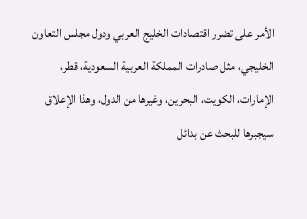الأمر على تضرر اقتصادات الخليج العربي ودول مجلس التعاون الخليجي، مثل صادرات المملكة العربية السعودية، قطر، الإمارات، الكويت، البحرين، وغيرها من الدول، وهذا الإعلاق سيجبرها للبحث عن بدائل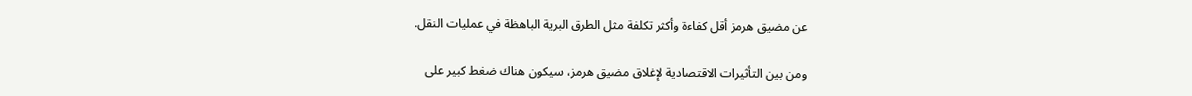عن مضيق هرمز أقل كفاءة وأكثر تكلفة مثل الطرق البرية الباهظة في عمليات النقل.

ومن بين التأثيرات الاقتصادية لإغلاق مضيق هرمز، سيكون هناك ضغط كبير على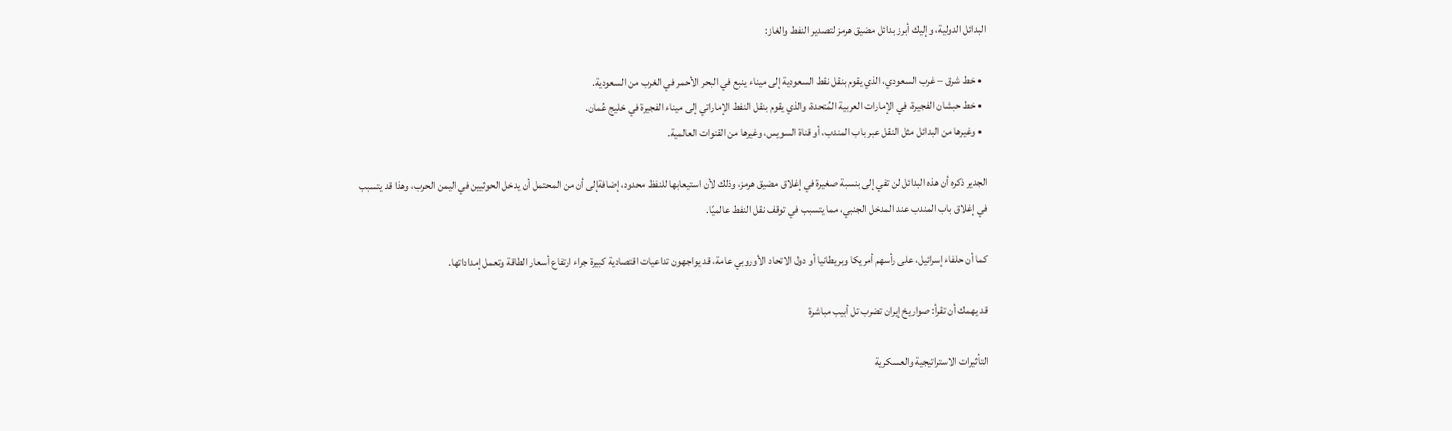البدائل الدولية، وإليك أبرز بدائل مضيق هرمز لتصدير النفط والغاز:

  • خط شرق – غرب السعودي، الذي يقوم بنقل نقط السعودية إلى ميناء ينبع في البحر الأحمر في الغرب من السعودية.
  • خط حبشان الفجيرة، في الإمارات العربية المُتحدة، والذي يقوم بنقل النفط الإماراتي إلى ميناء الفجيرة في خليج عُمان.
  • وغيرها من البدائل مثل النقل عبر باب المندب، أو قناة السويس، وغيرها من القنوات العالمية.

الجدير ذكره أن هذه البدائل لن تفي إلى بنسبة صغيرة في إغلاق مضيق هرمز، وذلك لأن استيعابها للنفظ محدود، إضافةإلى أن من المحتمل أن يدخل الحوثيين في اليمن الحرب، وهذا قد يتسبب في إغلاق باب المندب عند المدخل الجنبي، مما يتسبب في توقف نقل النفط عالميًا.

كما أن حلفاء إسرائيل، على رأسهم أمريكا وبريطانيا أو دول الاتحاد الأوروبي عامة، قد يواجهون تداعيات اقتصادية كبيرة جراء ارتفاع أسعار الطاقة وتعمل إمداداتها.

قد يهمك أن تقرأ: صواريخ إيران تضرب تل أبيب مباشرة

التأثيرات الاستراتيجية والعسكرية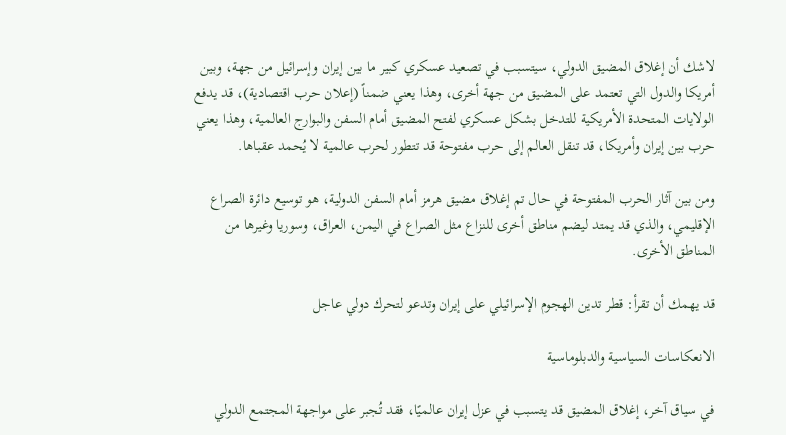لاشك أن إغلاق المضيق الدولي، سيتسبب في تصعيد عسكري كبير ما بين إيران وإسرائيل من جهة، وبين أمريكا والدول التي تعتمد على المضيق من جهة أخرى، وهذا يعني ضمناً (إعلان حرب اقتصادية)، قد يدفع الولايات المتحدة الأمريكية للتدخل بشكل عسكري لفتح المضيق أمام السفن والبوارج العالمية، وهذا يعني حرب بين إيران وأمريكا، قد تنقل العالم إلى حرب مفتوحة قد تتطور لحرب عالمية لا يُحمد عقباها.

ومن بين آثار الحرب المفتوحة في حال تم إغلاق مضيق هرمز أمام السفن الدولية، هو توسيع دائرة الصراع الإقليمي، والذي قد يمتد ليضم مناطق أخرى للنزاع مثل الصراع في اليمن، العراق، وسوريا وغيرها من المناطق الأخرى.

قد يهمك أن تقرأ: قطر تدين الهجوم الإسرائيلي على إيران وتدعو لتحرك دولي عاجل

الانعكاسات السياسية والدبلوماسية

في سياق آخر، إغلاق المضيق قد يتسبب في عزل إيران عالميًا، فقد تُجبر على مواجهة المجتمع الدولي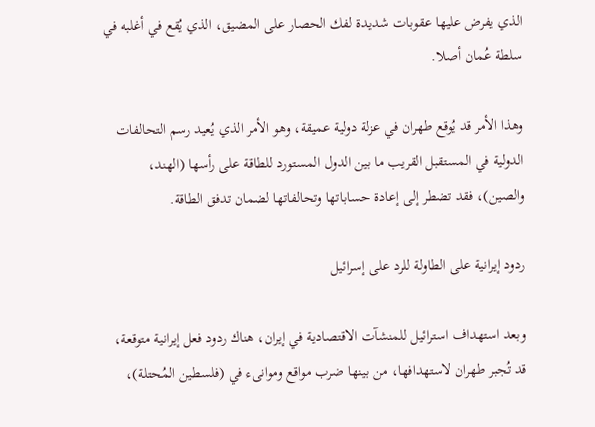الذي يفرض عليها عقوبات شديدة لفك الحصار على المضيق، الذي يُقع في أغلبه في سلطة عُمان أصلا.

وهذا الأمر قد يُوقع طهران في عزلة دولية عميقة، وهو الأمر الذي يُعيد رسم التحالفات الدولية في المستقبل القريب ما بين الدول المستورد للطاقة على رأسها (الهند، والصين)، فقد تضطر إلى إعادة حساباتها وتحالفاتها لضمان تدفق الطاقة.

ردود إيرانية على الطاولة للرد على إسرائيل

وبعد استهداف استرائيل للمنشآت الاقتصادية في إيران، هناك ردود فعل إيرانية متوقعة، قد تُجبر طهران لاستهدافها، من بينها ضرب مواقع وموانىء في (فلسطين المُحتلة)،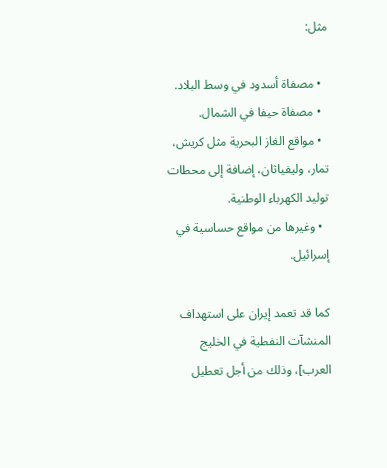مثل:

  • مصفاة أسدود في وسط البلاد.
  • مصفاة حيفا في الشمال.
  • مواقع الغاز البحرية مثل كريش، تمار، وليفياثان، إضافة إلى محطات توليد الكهرباء الوطنية.
  • وغيرها من مواقع حساسية في إسرائيل.

كما قد تعمد إيران على استهداف المنشآت النفطية في الخليج العرب]، وذلك من أجل تعطيل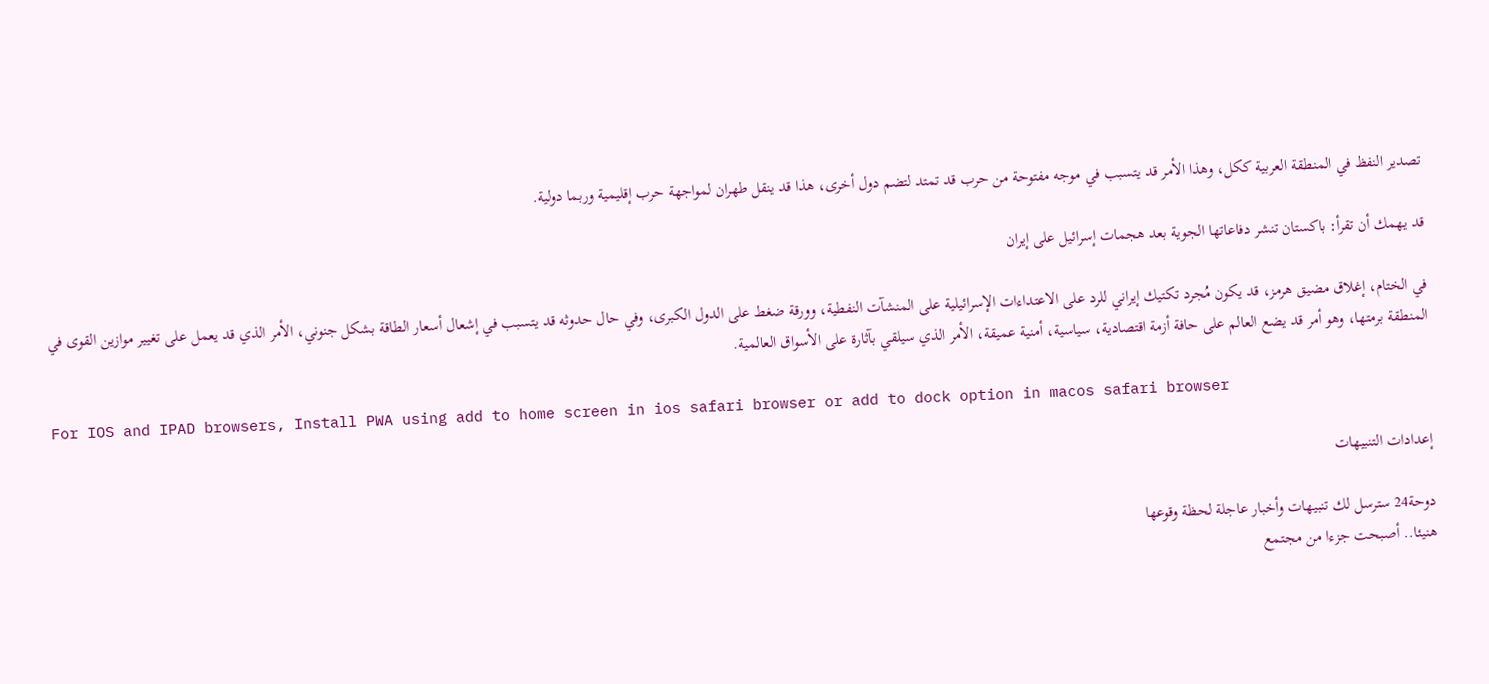تصدير النفظ في المنطقة العربية ككل، وهذا الأمر قد يتسبب في موجه مفتوحة من حرب قد تمتد لتضم دول أخرى، هذا قد ينقل طهران لمواجهة حرب إقليمية وربما دولية.

قد يهمك أن تقرأ: باكستان تنشر دفاعاتها الجوية بعد هجمات إسرائيل على إيران

في الختام، إغلاق مضيق هرمز، قد يكون مُجرد تكتيك إيراني للرد على الاعتداءات الإسرائيلية على المنشآت النفطية، وورقة ضغط على الدول الكبرى، وفي حال حدوثه قد يتسبب في إشعال أسعار الطاقة بشكل جنوني، الأمر الذي قد يعمل على تغيير موازين القوى في المنطقة برمتها، وهو أمر قد يضع العالم على حافة أزمة اقتصادية، سياسية، أمنية عميقة، الأمر الذي سيلقي بآثارة على الأسواق العالمية.

For IOS and IPAD browsers, Install PWA using add to home screen in ios safari browser or add to dock option in macos safari browser

إعدادات التنبيهات

دوحة24 سترسل لك تنبيهات وأخبار عاجلة لحظة وقوعها
هنيئا.. أصبحت جزءا من مجتمع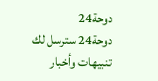دوحة24
دوحة24 سترسل لك تنبيهات وأخبار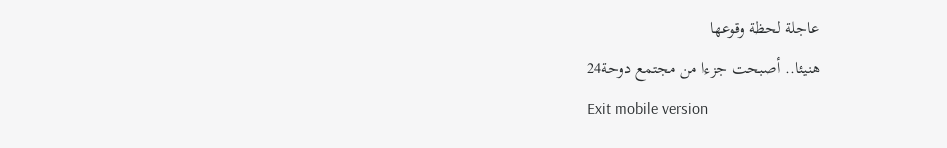عاجلة لحظة وقوعها
هنيئا.. أصبحت جزءا من مجتمع دوحة24
Exit mobile version